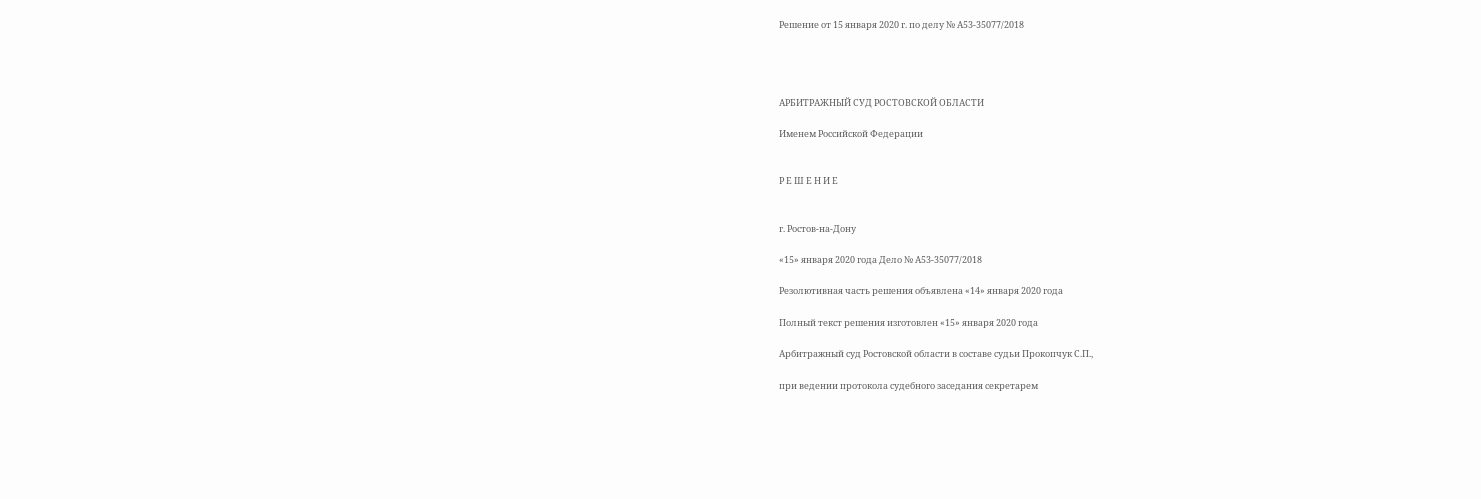Решение от 15 января 2020 г. по делу № А53-35077/2018




АРБИТРАЖНЫЙ СУД РОСТОВСКОЙ ОБЛАСТИ

Именем Российской Федерации


Р Е Ш Е Н И Е


г. Ростов-на-Дону

«15» января 2020 года Дело № А53-35077/2018

Резолютивная часть решения объявлена «14» января 2020 года

Полный текст решения изготовлен «15» января 2020 года

Арбитражный суд Ростовской области в составе судьи Прокопчук С.П.,

при ведении протокола судебного заседания секретарем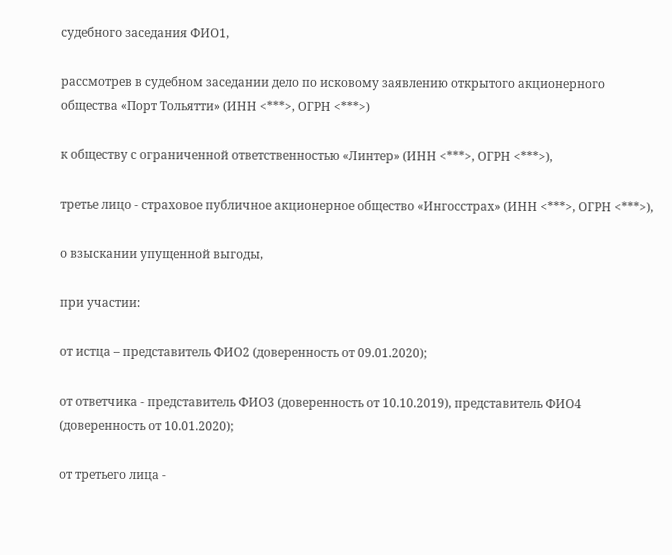судебного заседания ФИО1,

рассмотрев в судебном заседании дело по исковому заявлению открытого акционерного общества «Порт Тольятти» (ИНН <***>, ОГРН <***>)

к обществу с ограниченной ответственностью «Линтер» (ИНН <***>, ОГРН <***>),

третье лицо - страховое публичное акционерное общество «Ингосстрах» (ИНН <***>, ОГРН <***>),

о взыскании упущенной выгоды,

при участии:

от истца – представитель ФИО2 (доверенность от 09.01.2020);

от ответчика - представитель ФИО3 (доверенность от 10.10.2019), представитель ФИО4 (доверенность от 10.01.2020);

от третьего лица -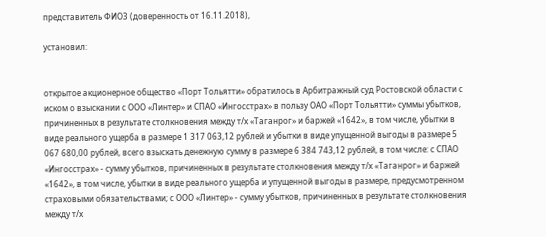представитель ФИО3 (доверенность от 16.11.2018),

установил:


открытое акционерное общество «Порт Тольятти» обратилось в Арбитражный суд Ростовской области с иском о взыскании с ООО «Линтер» и СПАО «Ингосстрах» в пользу ОАО «Порт Тольятти» суммы убытков, причиненных в результате столкновения между т/х «Таганрог» и баржей «1642», в том числе, убытки в виде реального ущерба в размере 1 317 063,12 рублей и убытки в виде упущенной выгоды в размере 5 067 680,00 рублей, всего взыскать денежную сумму в размере 6 384 743,12 рублей, в том числе: с СПАО «Ингосстрах» - сумму убытков, причиненных в результате столкновения между т/х «Таганрог» и баржей «1642», в том числе, убытки в виде реального ущерба и упущенной выгоды в размере, предусмотренном страховыми обязательствами; с ООО «Линтер» - сумму убытков, причиненных в результате столкновения между т/х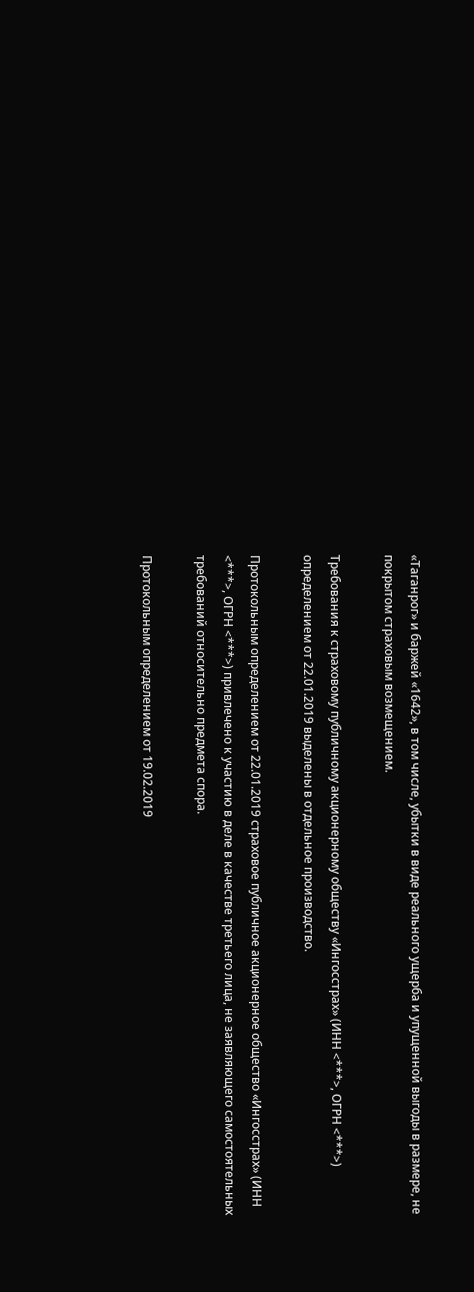«Таганрог» и баржей «1642», в том числе, убытки в виде реального ущерба и упущенной выгоды в размере, не покрытом страховым возмещением.

Требования к страховому публичному акционерному обществу «Ингосстрах» (ИНН <***>, ОГРН <***>) определением от 22.01.2019 выделены в отдельное производство.

Протокольным определением от 22.01.2019 страховое публичное акционерное общество «Ингосстрах» (ИНН <***>, ОГРН <***>) привлечено к участию в деле в качестве третьего лица, не заявляющего самостоятельных требований относительно предмета спора.

Протокольным определением от 19.02.2019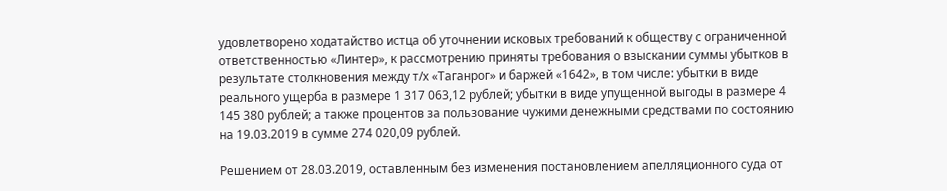удовлетворено ходатайство истца об уточнении исковых требований к обществу с ограниченной ответственностью «Линтер», к рассмотрению приняты требования о взыскании суммы убытков в результате столкновения между т/х «Таганрог» и баржей «1642», в том числе: убытки в виде реального ущерба в размере 1 317 063,12 рублей; убытки в виде упущенной выгоды в размере 4 145 380 рублей; а также процентов за пользование чужими денежными средствами по состоянию на 19.03.2019 в сумме 274 020,09 рублей.

Решением от 28.03.2019, оставленным без изменения постановлением апелляционного суда от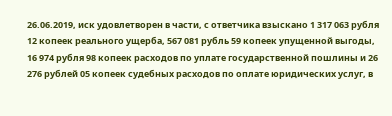26.06.2019, иск удовлетворен в части, с ответчика взыскано 1 317 063 рубля 12 копеек реального ущерба, 567 081 рубль 59 копеек упущенной выгоды, 16 974 рубля 98 копеек расходов по уплате государственной пошлины и 26 276 рублей 05 копеек судебных расходов по оплате юридических услуг, в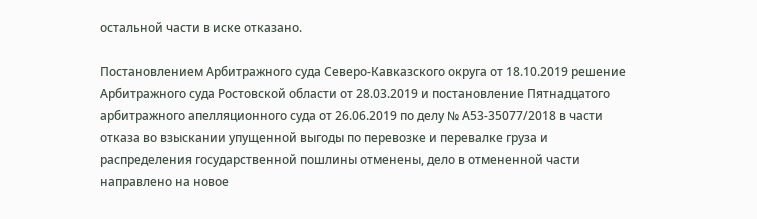остальной части в иске отказано.

Постановлением Арбитражного суда Северо-Кавказского округа от 18.10.2019 решение Арбитражного суда Ростовской области от 28.03.2019 и постановление Пятнадцатого арбитражного апелляционного суда от 26.06.2019 по делу № А53-35077/2018 в части отказа во взыскании упущенной выгоды по перевозке и перевалке груза и распределения государственной пошлины отменены, дело в отмененной части направлено на новое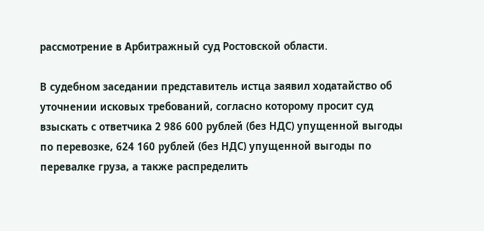рассмотрение в Арбитражный суд Ростовской области.

В судебном заседании представитель истца заявил ходатайство об уточнении исковых требований, согласно которому просит суд взыскать с ответчика 2 986 600 рублей (без НДС) упущенной выгоды по перевозке, 624 160 рублей (без НДС) упущенной выгоды по перевалке груза, а также распределить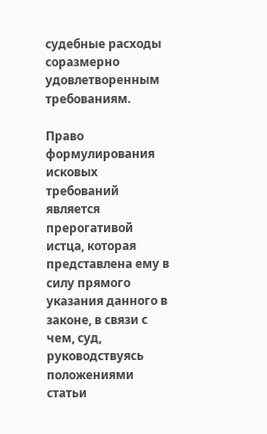судебные расходы соразмерно удовлетворенным требованиям.

Право формулирования исковых требований является прерогативой истца, которая представлена ему в силу прямого указания данного в законе, в связи с чем, суд, руководствуясь положениями статьи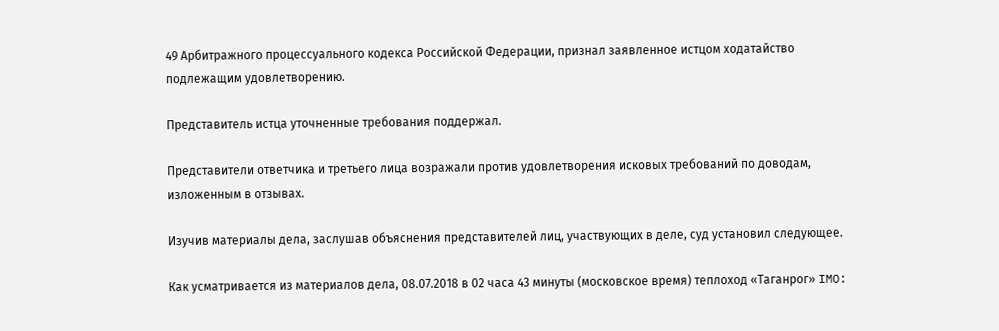49 Арбитражного процессуального кодекса Российской Федерации, признал заявленное истцом ходатайство подлежащим удовлетворению.

Представитель истца уточненные требования поддержал.

Представители ответчика и третьего лица возражали против удовлетворения исковых требований по доводам, изложенным в отзывах.

Изучив материалы дела, заслушав объяснения представителей лиц, участвующих в деле, суд установил следующее.

Как усматривается из материалов дела, 08.07.2018 в 02 часа 43 минуты (московское время) теплоход «Таганрог» IMO: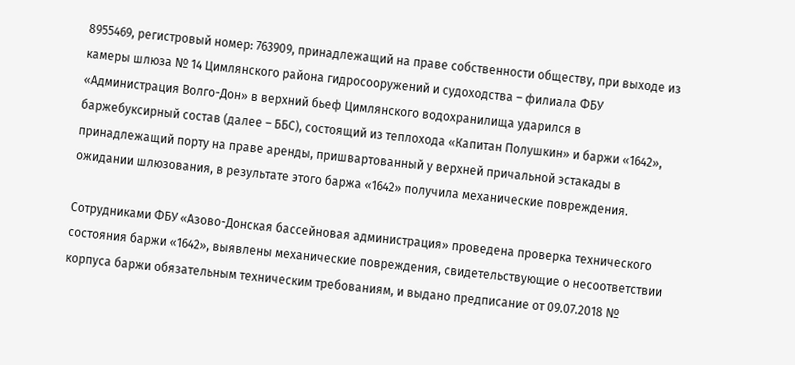8955469, регистровый номер: 763909, принадлежащий на праве собственности обществу, при выходе из камеры шлюза № 14 Цимлянского района гидросооружений и судоходства – филиала ФБУ «Администрация Волго-Дон» в верхний бьеф Цимлянского водохранилища ударился в баржебуксирный состав (далее – ББС), состоящий из теплохода «Капитан Полушкин» и баржи «1642», принадлежащий порту на праве аренды, пришвартованный у верхней причальной эстакады в ожидании шлюзования, в результате этого баржа «1642» получила механические повреждения.

Сотрудниками ФБУ «Азово-Донская бассейновая администрация» проведена проверка технического состояния баржи «1642», выявлены механические повреждения, свидетельствующие о несоответствии корпуса баржи обязательным техническим требованиям, и выдано предписание от 09.07.2018 №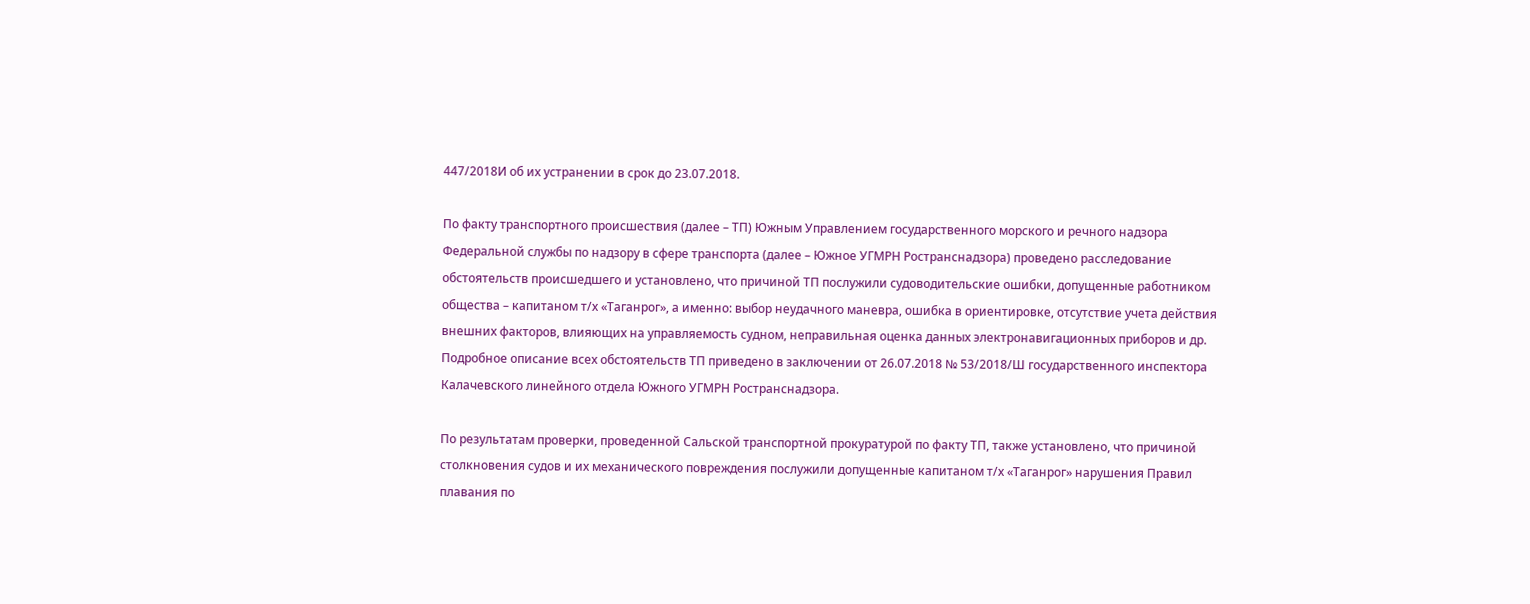447/2018И об их устранении в срок до 23.07.2018.

По факту транспортного происшествия (далее – ТП) Южным Управлением государственного морского и речного надзора Федеральной службы по надзору в сфере транспорта (далее – Южное УГМРН Ространснадзора) проведено расследование обстоятельств происшедшего и установлено, что причиной ТП послужили судоводительские ошибки, допущенные работником общества – капитаном т/х «Таганрог», а именно: выбор неудачного маневра, ошибка в ориентировке, отсутствие учета действия внешних факторов, влияющих на управляемость судном, неправильная оценка данных электронавигационных приборов и др. Подробное описание всех обстоятельств ТП приведено в заключении от 26.07.2018 № 53/2018/Ш государственного инспектора Калачевского линейного отдела Южного УГМРН Ространснадзора.

По результатам проверки, проведенной Сальской транспортной прокуратурой по факту ТП, также установлено, что причиной столкновения судов и их механического повреждения послужили допущенные капитаном т/х «Таганрог» нарушения Правил плавания по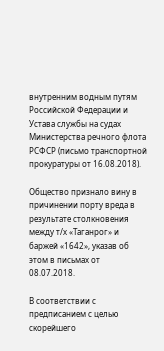внутренним водным путям Российской Федерации и Устава службы на судах Министерства речного флота РСФСР (письмо транспортной прокуратуры от 16.08.2018).

Общество признало вину в причинении порту вреда в результате столкновения между т/х «Таганрог» и баржей «1642», указав об этом в письмах от 08.07.2018.

В соответствии с предписанием с целью скорейшего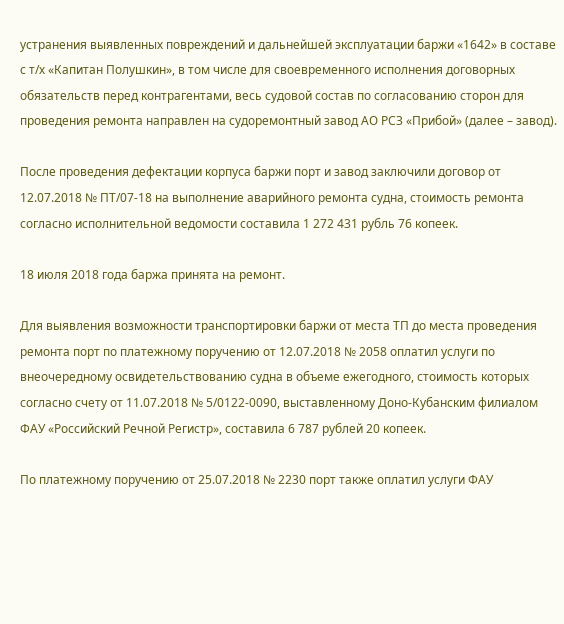устранения выявленных повреждений и дальнейшей эксплуатации баржи «1642» в составе с т/х «Капитан Полушкин», в том числе для своевременного исполнения договорных обязательств перед контрагентами, весь судовой состав по согласованию сторон для проведения ремонта направлен на судоремонтный завод АО РСЗ «Прибой» (далее – завод).

После проведения дефектации корпуса баржи порт и завод заключили договор от 12.07.2018 № ПТ/07-18 на выполнение аварийного ремонта судна, стоимость ремонта согласно исполнительной ведомости составила 1 272 431 рубль 76 копеек.

18 июля 2018 года баржа принята на ремонт.

Для выявления возможности транспортировки баржи от места ТП до места проведения ремонта порт по платежному поручению от 12.07.2018 № 2058 оплатил услуги по внеочередному освидетельствованию судна в объеме ежегодного, стоимость которых согласно счету от 11.07.2018 № 5/0122-0090, выставленному Доно-Кубанским филиалом ФАУ «Российский Речной Регистр», составила 6 787 рублей 20 копеек.

По платежному поручению от 25.07.2018 № 2230 порт также оплатил услуги ФАУ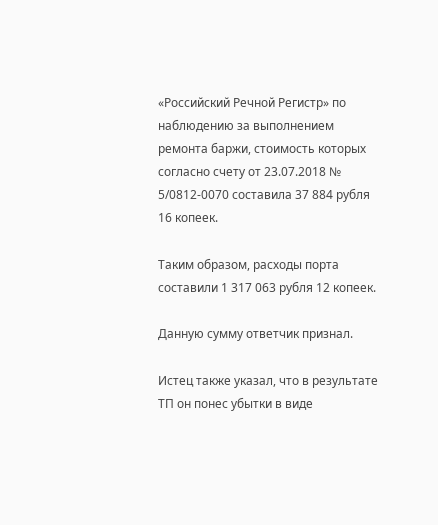«Российский Речной Регистр» по наблюдению за выполнением ремонта баржи, стоимость которых согласно счету от 23.07.2018 № 5/0812-0070 составила 37 884 рубля 16 копеек.

Таким образом, расходы порта составили 1 317 063 рубля 12 копеек.

Данную сумму ответчик признал.

Истец также указал, что в результате ТП он понес убытки в виде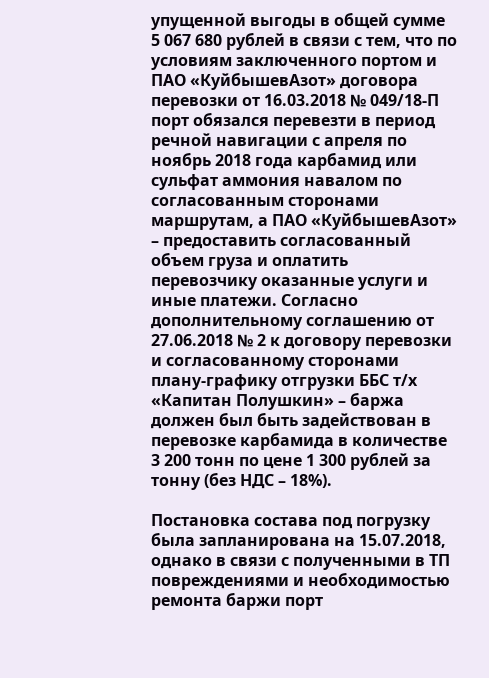упущенной выгоды в общей сумме 5 067 680 рублей в связи с тем, что по условиям заключенного портом и ПАО «КуйбышевАзот» договора перевозки от 16.03.2018 № 049/18-П порт обязался перевезти в период речной навигации с апреля по ноябрь 2018 года карбамид или сульфат аммония навалом по согласованным сторонами маршрутам, а ПАО «КуйбышевАзот» – предоставить согласованный объем груза и оплатить перевозчику оказанные услуги и иные платежи. Согласно дополнительному соглашению от 27.06.2018 № 2 к договору перевозки и согласованному сторонами плану-графику отгрузки ББС т/х «Капитан Полушкин» – баржа должен был быть задействован в перевозке карбамида в количестве 3 200 тонн по цене 1 300 рублей за тонну (без НДС – 18%).

Постановка состава под погрузку была запланирована на 15.07.2018, однако в связи с полученными в ТП повреждениями и необходимостью ремонта баржи порт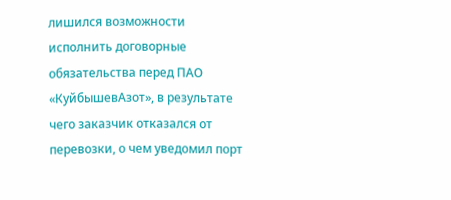лишился возможности исполнить договорные обязательства перед ПАО «КуйбышевАзот», в результате чего заказчик отказался от перевозки, о чем уведомил порт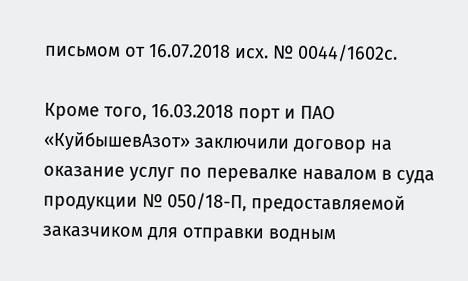письмом от 16.07.2018 исх. № 0044/1602с.

Кроме того, 16.03.2018 порт и ПАО «КуйбышевАзот» заключили договор на оказание услуг по перевалке навалом в суда продукции № 050/18-П, предоставляемой заказчиком для отправки водным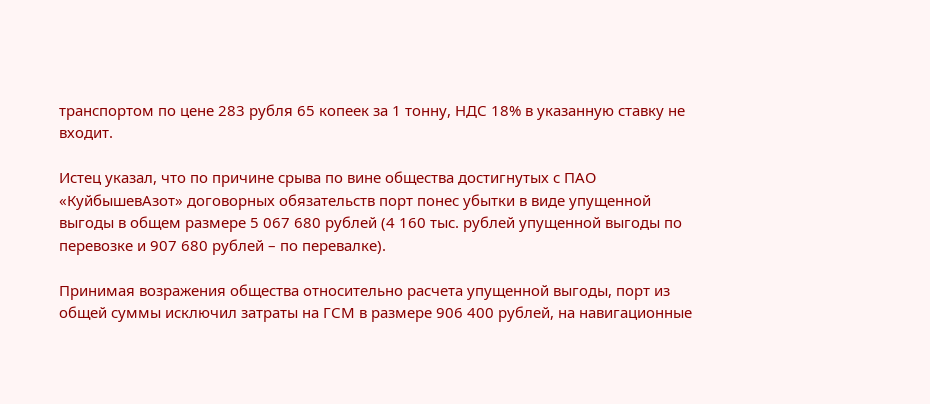транспортом по цене 283 рубля 65 копеек за 1 тонну, НДС 18% в указанную ставку не входит.

Истец указал, что по причине срыва по вине общества достигнутых с ПАО «КуйбышевАзот» договорных обязательств порт понес убытки в виде упущенной выгоды в общем размере 5 067 680 рублей (4 160 тыс. рублей упущенной выгоды по перевозке и 907 680 рублей – по перевалке).

Принимая возражения общества относительно расчета упущенной выгоды, порт из общей суммы исключил затраты на ГСМ в размере 906 400 рублей, на навигационные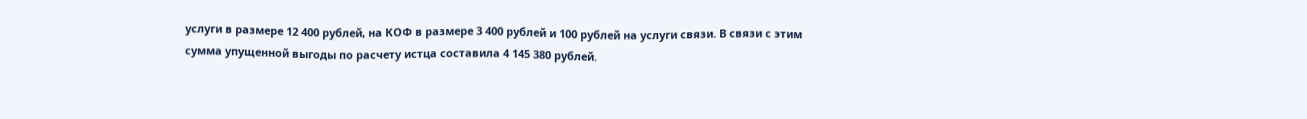услуги в размере 12 400 рублей, на КОФ в размере 3 400 рублей и 100 рублей на услуги связи. В связи с этим сумма упущенной выгоды по расчету истца составила 4 145 380 рублей.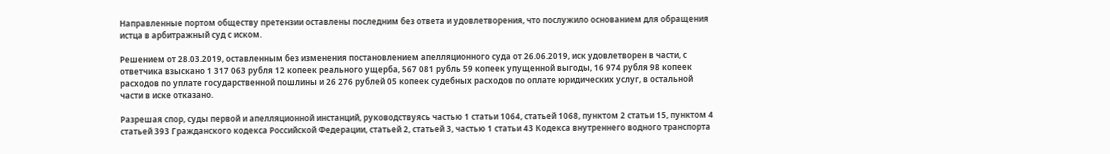Направленные портом обществу претензии оставлены последним без ответа и удовлетворения, что послужило основанием для обращения истца в арбитражный суд с иском.

Решением от 28.03.2019, оставленным без изменения постановлением апелляционного суда от 26.06.2019, иск удовлетворен в части, с ответчика взыскано 1 317 063 рубля 12 копеек реального ущерба, 567 081 рубль 59 копеек упущенной выгоды, 16 974 рубля 98 копеек расходов по уплате государственной пошлины и 26 276 рублей 05 копеек судебных расходов по оплате юридических услуг, в остальной части в иске отказано.

Разрешая спор, суды первой и апелляционной инстанций, руководствуясь частью 1 статьи 1064, статьей 1068, пунктом 2 статьи 15, пунктом 4 статьей 393 Гражданского кодекса Российской Федерации, статьей 2, статьей 3, частью 1 статьи 43 Кодекса внутреннего водного транспорта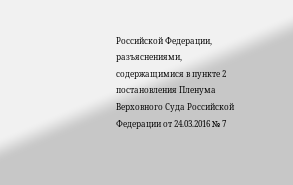Российской Федерации, разъяснениями, содержащимися в пункте 2 постановления Пленума Верховного Суда Российской Федерации от 24.03.2016 № 7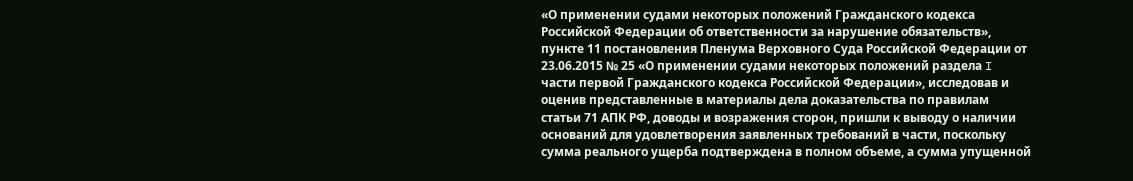«О применении судами некоторых положений Гражданского кодекса Российской Федерации об ответственности за нарушение обязательств», пункте 11 постановления Пленума Верховного Суда Российской Федерации от 23.06.2015 № 25 «О применении судами некоторых положений раздела I части первой Гражданского кодекса Российской Федерации», исследовав и оценив представленные в материалы дела доказательства по правилам статьи 71 АПК РФ, доводы и возражения сторон, пришли к выводу о наличии оснований для удовлетворения заявленных требований в части, поскольку сумма реального ущерба подтверждена в полном объеме, а сумма упущенной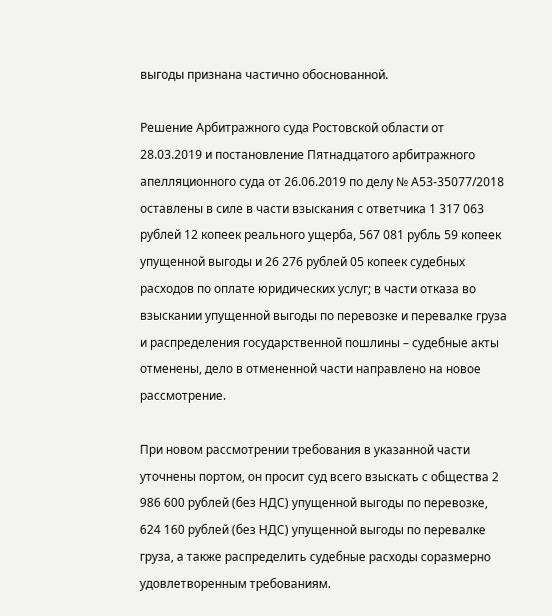выгоды признана частично обоснованной.

Решение Арбитражного суда Ростовской области от 28.03.2019 и постановление Пятнадцатого арбитражного апелляционного суда от 26.06.2019 по делу № А53-35077/2018 оставлены в силе в части взыскания с ответчика 1 317 063 рублей 12 копеек реального ущерба, 567 081 рубль 59 копеек упущенной выгоды и 26 276 рублей 05 копеек судебных расходов по оплате юридических услуг; в части отказа во взыскании упущенной выгоды по перевозке и перевалке груза и распределения государственной пошлины – судебные акты отменены, дело в отмененной части направлено на новое рассмотрение.

При новом рассмотрении требования в указанной части уточнены портом, он просит суд всего взыскать с общества 2 986 600 рублей (без НДС) упущенной выгоды по перевозке, 624 160 рублей (без НДС) упущенной выгоды по перевалке груза, а также распределить судебные расходы соразмерно удовлетворенным требованиям.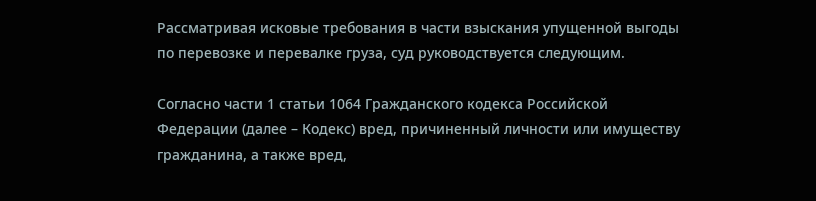Рассматривая исковые требования в части взыскания упущенной выгоды по перевозке и перевалке груза, суд руководствуется следующим.

Согласно части 1 статьи 1064 Гражданского кодекса Российской Федерации (далее – Кодекс) вред, причиненный личности или имуществу гражданина, а также вред,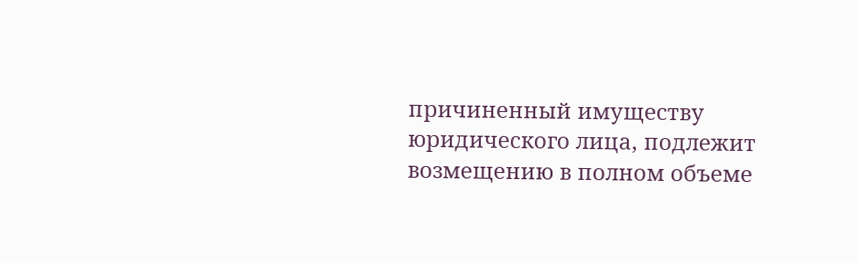причиненный имуществу юридического лица, подлежит возмещению в полном объеме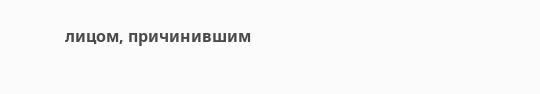лицом, причинившим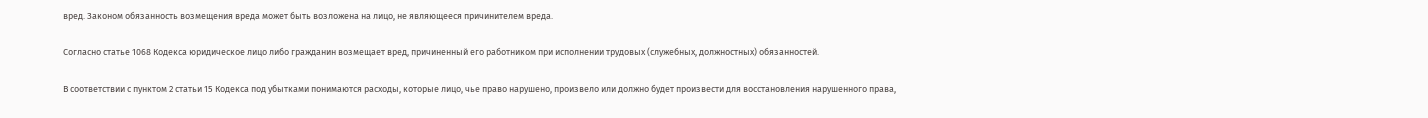вред. Законом обязанность возмещения вреда может быть возложена на лицо, не являющееся причинителем вреда.

Согласно статье 1068 Кодекса юридическое лицо либо гражданин возмещает вред, причиненный его работником при исполнении трудовых (служебных, должностных) обязанностей.

В соответствии с пунктом 2 статьи 15 Кодекса под убытками понимаются расходы, которые лицо, чье право нарушено, произвело или должно будет произвести для восстановления нарушенного права,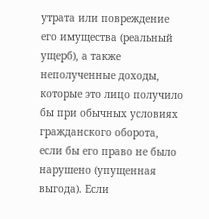утрата или повреждение его имущества (реальный ущерб), а также неполученные доходы, которые это лицо получило бы при обычных условиях гражданского оборота, если бы его право не было нарушено (упущенная выгода). Если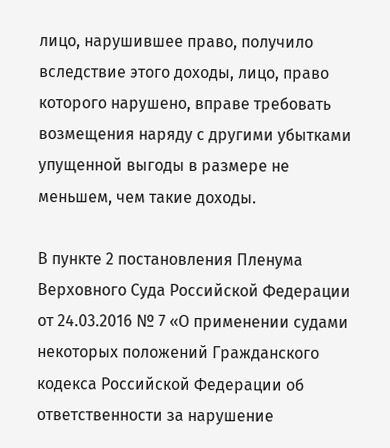лицо, нарушившее право, получило вследствие этого доходы, лицо, право которого нарушено, вправе требовать возмещения наряду с другими убытками упущенной выгоды в размере не меньшем, чем такие доходы.

В пункте 2 постановления Пленума Верховного Суда Российской Федерации от 24.03.2016 № 7 «О применении судами некоторых положений Гражданского кодекса Российской Федерации об ответственности за нарушение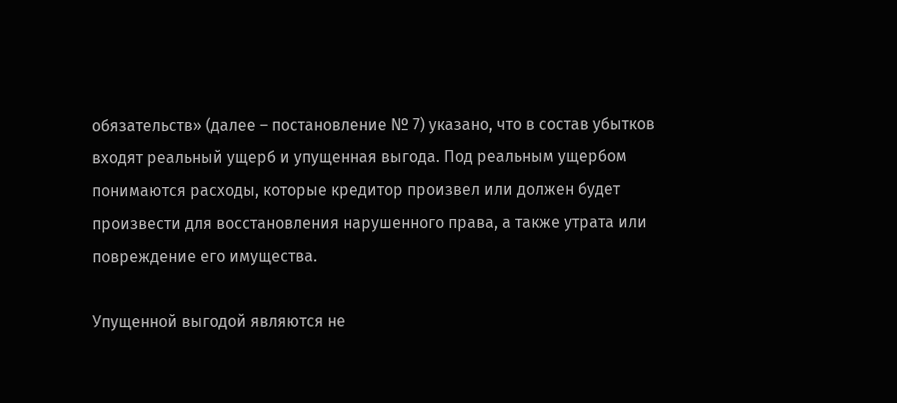обязательств» (далее – постановление № 7) указано, что в состав убытков входят реальный ущерб и упущенная выгода. Под реальным ущербом понимаются расходы, которые кредитор произвел или должен будет произвести для восстановления нарушенного права, а также утрата или повреждение его имущества.

Упущенной выгодой являются не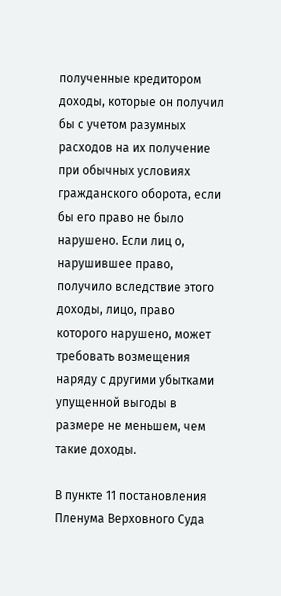полученные кредитором доходы, которые он получил бы с учетом разумных расходов на их получение при обычных условиях гражданского оборота, если бы его право не было нарушено. Если лиц о, нарушившее право, получило вследствие этого доходы, лицо, право которого нарушено, может требовать возмещения наряду с другими убытками упущенной выгоды в размере не меньшем, чем такие доходы.

В пункте 11 постановления Пленума Верховного Суда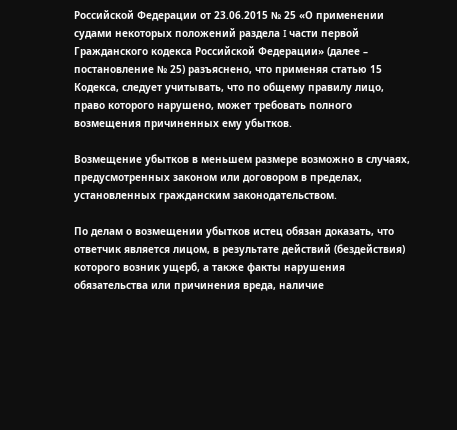Российской Федерации от 23.06.2015 № 25 «О применении судами некоторых положений раздела I части первой Гражданского кодекса Российской Федерации» (далее – постановление № 25) разъяснено, что применяя статью 15 Кодекса, следует учитывать, что по общему правилу лицо, право которого нарушено, может требовать полного возмещения причиненных ему убытков.

Возмещение убытков в меньшем размере возможно в случаях, предусмотренных законом или договором в пределах, установленных гражданским законодательством.

По делам о возмещении убытков истец обязан доказать, что ответчик является лицом, в результате действий (бездействия) которого возник ущерб, а также факты нарушения обязательства или причинения вреда, наличие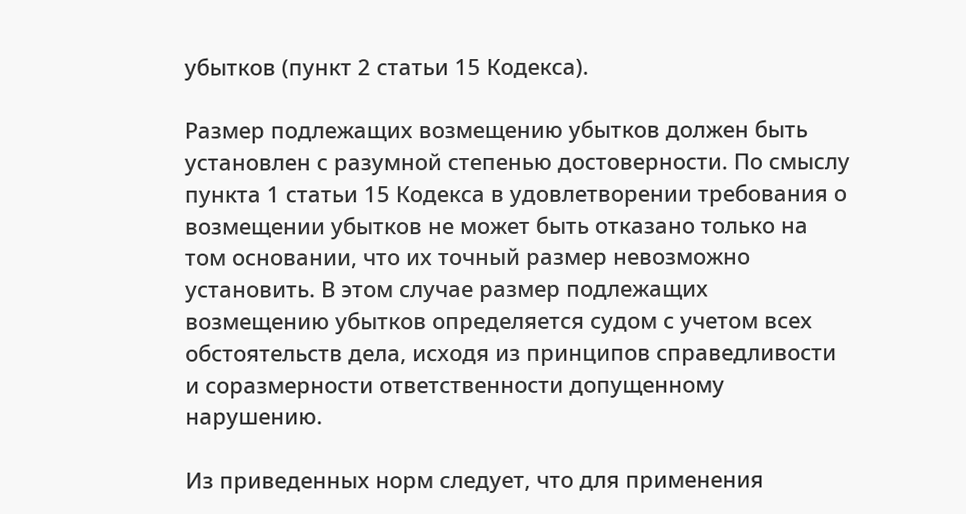убытков (пункт 2 статьи 15 Кодекса).

Размер подлежащих возмещению убытков должен быть установлен с разумной степенью достоверности. По смыслу пункта 1 статьи 15 Кодекса в удовлетворении требования о возмещении убытков не может быть отказано только на том основании, что их точный размер невозможно установить. В этом случае размер подлежащих возмещению убытков определяется судом с учетом всех обстоятельств дела, исходя из принципов справедливости и соразмерности ответственности допущенному нарушению.

Из приведенных норм следует, что для применения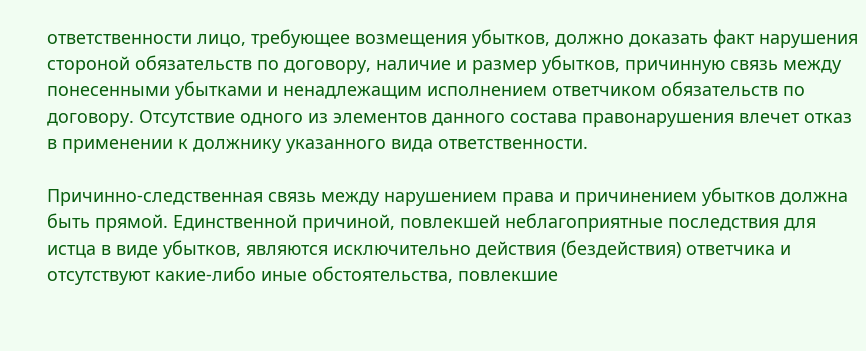ответственности лицо, требующее возмещения убытков, должно доказать факт нарушения стороной обязательств по договору, наличие и размер убытков, причинную связь между понесенными убытками и ненадлежащим исполнением ответчиком обязательств по договору. Отсутствие одного из элементов данного состава правонарушения влечет отказ в применении к должнику указанного вида ответственности.

Причинно-следственная связь между нарушением права и причинением убытков должна быть прямой. Единственной причиной, повлекшей неблагоприятные последствия для истца в виде убытков, являются исключительно действия (бездействия) ответчика и отсутствуют какие-либо иные обстоятельства, повлекшие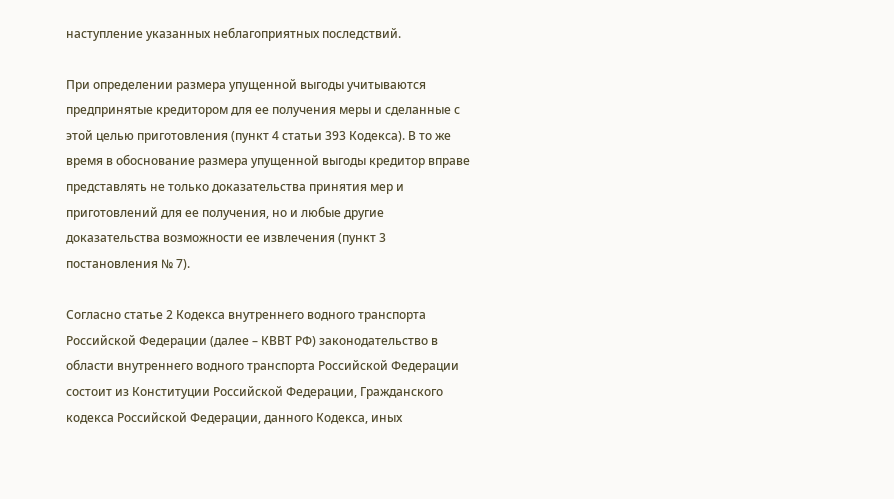наступление указанных неблагоприятных последствий.

При определении размера упущенной выгоды учитываются предпринятые кредитором для ее получения меры и сделанные с этой целью приготовления (пункт 4 статьи 393 Кодекса). В то же время в обоснование размера упущенной выгоды кредитор вправе представлять не только доказательства принятия мер и приготовлений для ее получения, но и любые другие доказательства возможности ее извлечения (пункт 3 постановления № 7).

Согласно статье 2 Кодекса внутреннего водного транспорта Российской Федерации (далее – КВВТ РФ) законодательство в области внутреннего водного транспорта Российской Федерации состоит из Конституции Российской Федерации, Гражданского кодекса Российской Федерации, данного Кодекса, иных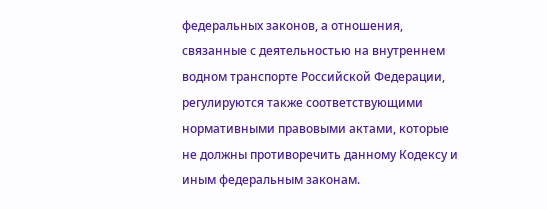федеральных законов, а отношения, связанные с деятельностью на внутреннем водном транспорте Российской Федерации, регулируются также соответствующими нормативными правовыми актами, которые не должны противоречить данному Кодексу и иным федеральным законам.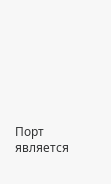Порт является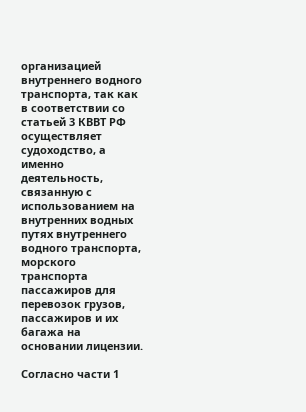организацией внутреннего водного транспорта, так как в соответствии со статьей 3 КВВТ РФ осуществляет судоходство, а именно деятельность, связанную с использованием на внутренних водных путях внутреннего водного транспорта, морского транспорта пассажиров для перевозок грузов, пассажиров и их багажа на основании лицензии.

Согласно части 1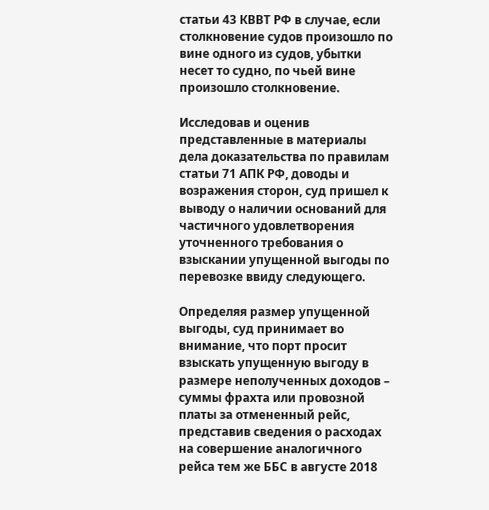статьи 43 КВВТ РФ в случае, если столкновение судов произошло по вине одного из судов, убытки несет то судно, по чьей вине произошло столкновение.

Исследовав и оценив представленные в материалы дела доказательства по правилам статьи 71 АПК РФ, доводы и возражения сторон, суд пришел к выводу о наличии оснований для частичного удовлетворения уточненного требования о взыскании упущенной выгоды по перевозке ввиду следующего.

Определяя размер упущенной выгоды, суд принимает во внимание, что порт просит взыскать упущенную выгоду в размере неполученных доходов – суммы фрахта или провозной платы за отмененный рейс, представив сведения о расходах на совершение аналогичного рейса тем же ББС в августе 2018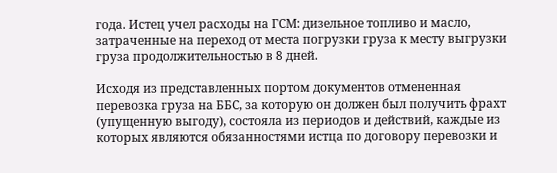года. Истец учел расходы на ГСМ: дизельное топливо и масло, затраченные на переход от места погрузки груза к месту выгрузки груза продолжительностью в 8 дней.

Исходя из представленных портом документов отмененная перевозка груза на ББС, за которую он должен был получить фрахт (упущенную выгоду), состояла из периодов и действий, каждые из которых являются обязанностями истца по договору перевозки и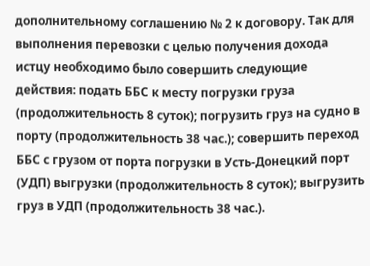дополнительному соглашению № 2 к договору. Так для выполнения перевозки с целью получения дохода истцу необходимо было совершить следующие действия: подать ББС к месту погрузки груза (продолжительность 8 суток); погрузить груз на судно в порту (продолжительность 38 час.); совершить переход ББС с грузом от порта погрузки в Усть-Донецкий порт (УДП) выгрузки (продолжительность 8 суток); выгрузить груз в УДП (продолжительность 38 час.).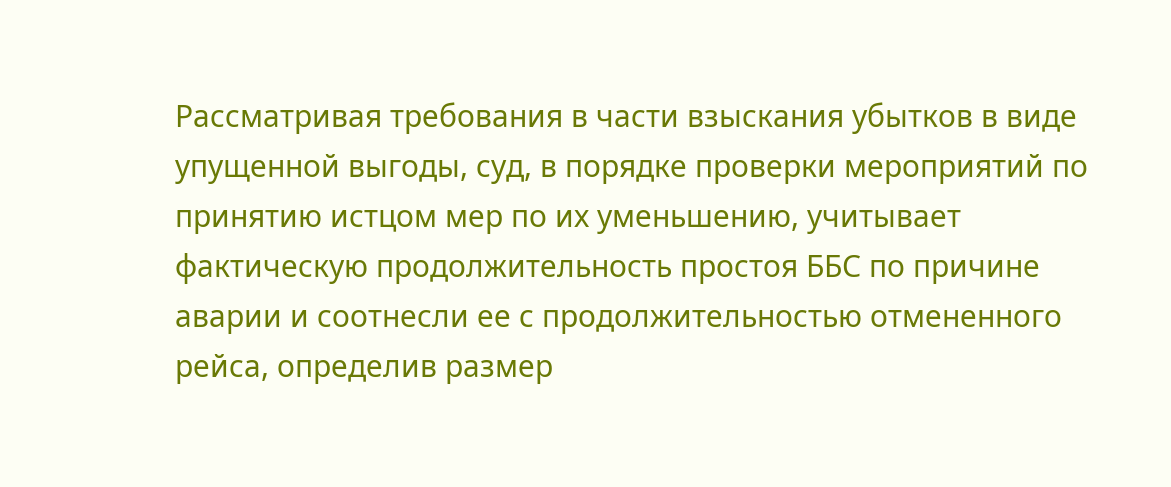Рассматривая требования в части взыскания убытков в виде упущенной выгоды, суд, в порядке проверки мероприятий по принятию истцом мер по их уменьшению, учитывает фактическую продолжительность простоя ББС по причине аварии и соотнесли ее с продолжительностью отмененного рейса, определив размер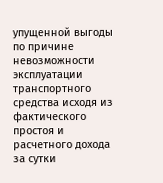упущенной выгоды по причине невозможности эксплуатации транспортного средства исходя из фактического простоя и расчетного дохода за сутки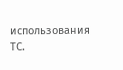использования ТС.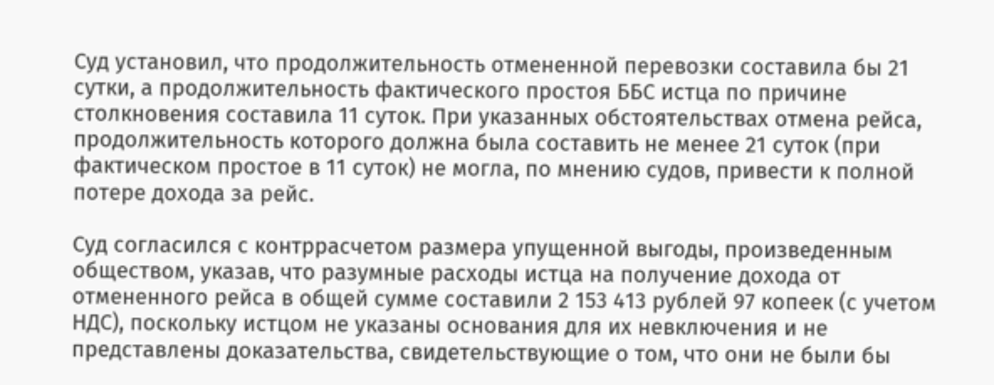Суд установил, что продолжительность отмененной перевозки составила бы 21 сутки, а продолжительность фактического простоя ББС истца по причине столкновения составила 11 суток. При указанных обстоятельствах отмена рейса, продолжительность которого должна была составить не менее 21 суток (при фактическом простое в 11 суток) не могла, по мнению судов, привести к полной потере дохода за рейс.

Суд согласился с контррасчетом размера упущенной выгоды, произведенным обществом, указав, что разумные расходы истца на получение дохода от отмененного рейса в общей сумме составили 2 153 413 рублей 97 копеек (с учетом НДС), поскольку истцом не указаны основания для их невключения и не представлены доказательства, свидетельствующие о том, что они не были бы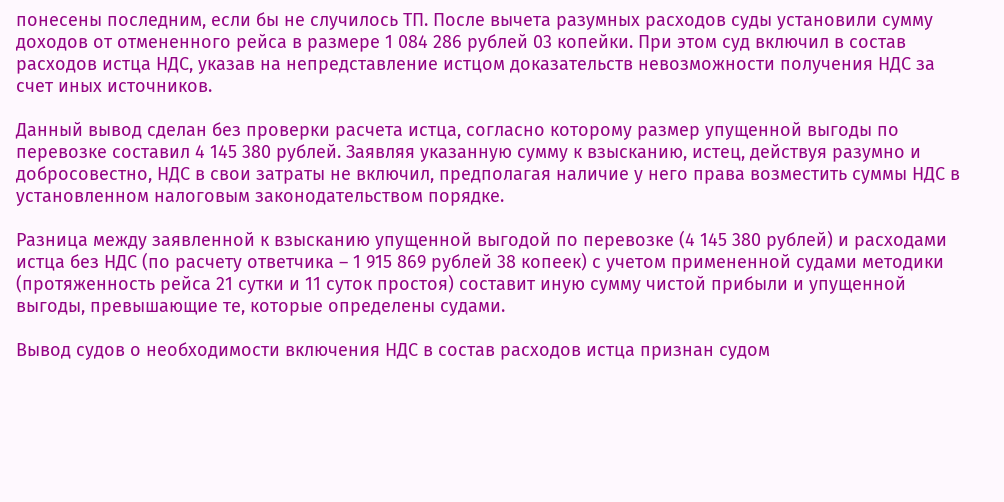понесены последним, если бы не случилось ТП. После вычета разумных расходов суды установили сумму доходов от отмененного рейса в размере 1 084 286 рублей 03 копейки. При этом суд включил в состав расходов истца НДС, указав на непредставление истцом доказательств невозможности получения НДС за счет иных источников.

Данный вывод сделан без проверки расчета истца, согласно которому размер упущенной выгоды по перевозке составил 4 145 380 рублей. Заявляя указанную сумму к взысканию, истец, действуя разумно и добросовестно, НДС в свои затраты не включил, предполагая наличие у него права возместить суммы НДС в установленном налоговым законодательством порядке.

Разница между заявленной к взысканию упущенной выгодой по перевозке (4 145 380 рублей) и расходами истца без НДС (по расчету ответчика – 1 915 869 рублей 38 копеек) с учетом примененной судами методики (протяженность рейса 21 сутки и 11 суток простоя) составит иную сумму чистой прибыли и упущенной выгоды, превышающие те, которые определены судами.

Вывод судов о необходимости включения НДС в состав расходов истца признан судом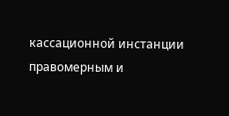кассационной инстанции правомерным и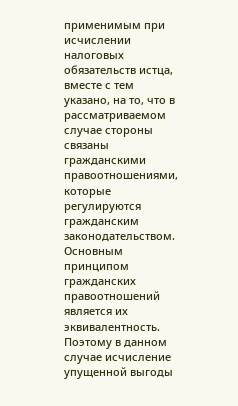применимым при исчислении налоговых обязательств истца, вместе с тем указано, на то, что в рассматриваемом случае стороны связаны гражданскими правоотношениями, которые регулируются гражданским законодательством. Основным принципом гражданских правоотношений является их эквивалентность. Поэтому в данном случае исчисление упущенной выгоды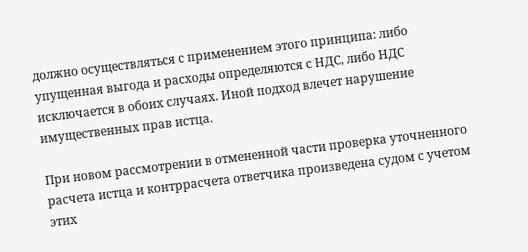должно осуществляться с применением этого принципа: либо упущенная выгода и расходы определяются с НДС, либо НДС исключается в обоих случаях. Иной подход влечет нарушение имущественных прав истца.

При новом рассмотрении в отмененной части проверка уточненного расчета истца и контррасчета ответчика произведена судом с учетом этих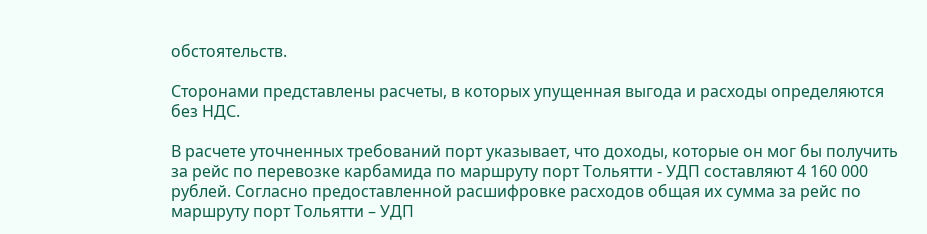обстоятельств.

Сторонами представлены расчеты, в которых упущенная выгода и расходы определяются без НДС.

В расчете уточненных требований порт указывает, что доходы, которые он мог бы получить за рейс по перевозке карбамида по маршруту порт Тольятти - УДП составляют 4 160 000 рублей. Согласно предоставленной расшифровке расходов общая их сумма за рейс по маршруту порт Тольятти – УДП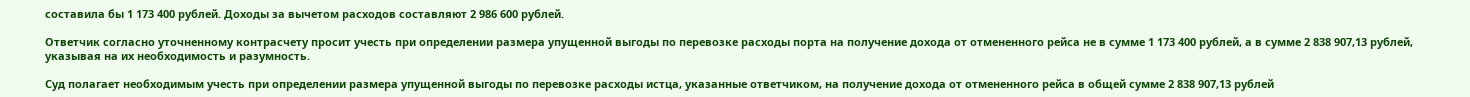составила бы 1 173 400 рублей. Доходы за вычетом расходов составляют 2 986 600 рублей.

Ответчик согласно уточненному контрасчету просит учесть при определении размера упущенной выгоды по перевозке расходы порта на получение дохода от отмененного рейса не в сумме 1 173 400 рублей, а в сумме 2 838 907,13 рублей, указывая на их необходимость и разумность.

Суд полагает необходимым учесть при определении размера упущенной выгоды по перевозке расходы истца, указанные ответчиком, на получение дохода от отмененного рейса в общей сумме 2 838 907,13 рублей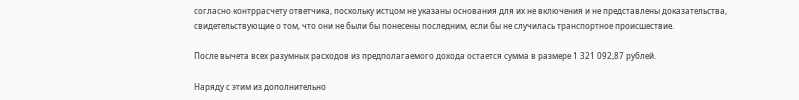согласно контррасчету ответчика, поскольку истцом не указаны основания для их не включения и не представлены доказательства, свидетельствующие о том, что они не были бы понесены последним, если бы не случилась транспортное происшествие.

После вычета всех разумных расходов из предполагаемого дохода остается сумма в размере 1 321 092,87 рублей.

Наряду с этим из дополнительно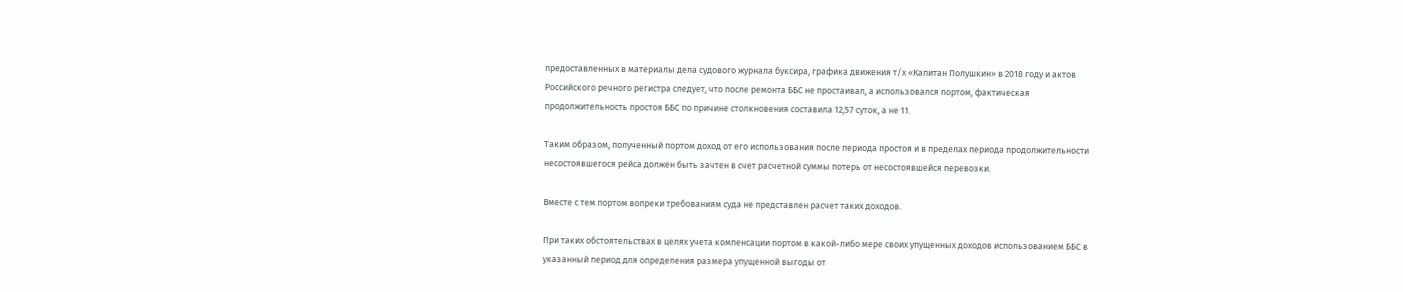предоставленных в материалы дела судового журнала буксира, графика движения т/х «Капитан Полушкин» в 2018 году и актов Российского речного регистра следует, что после ремонта ББС не простаивал, а использовался портом, фактическая продолжительность простоя ББС по причине столкновения составила 12,57 суток, а не 11.

Таким образом, полученный портом доход от его использования после периода простоя и в пределах периода продолжительности несостоявшегося рейса должен быть зачтен в счет расчетной суммы потерь от несостоявшейся перевозки.

Вместе с тем портом вопреки требованиям суда не представлен расчет таких доходов.

При таких обстоятельствах в целях учета компенсации портом в какой-либо мере своих упущенных доходов использованием ББС в указанный период для определения размера упущенной выгоды от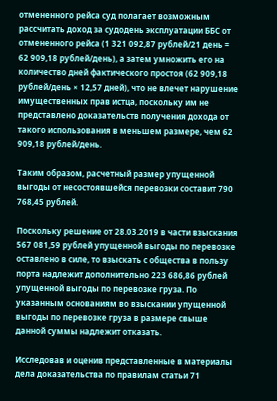отмененного рейса суд полагает возможным рассчитать доход за судодень эксплуатации ББС от отмененного рейса (1 321 092,87 рублей/21 день = 62 909,18 рублей/день), а затем умножить его на количество дней фактического простоя (62 909,18 рублей/день × 12,57 дней), что не влечет нарушение имущественных прав истца, поскольку им не представлено доказательств получения дохода от такого использования в меньшем размере, чем 62 909,18 рублей/день.

Таким образом, расчетный размер упущенной выгоды от несостоявшейся перевозки составит 790 768,45 рублей.

Поскольку решение от 28.03.2019 в части взыскания 567 081,59 рублей упущенной выгоды по перевозке оставлено в силе, то взыскать с общества в пользу порта надлежит дополнительно 223 686,86 рублей упущенной выгоды по перевозке груза. По указанным основаниям во взыскании упущенной выгоды по перевозке груза в размере свыше данной суммы надлежит отказать.

Исследовав и оценив представленные в материалы дела доказательства по правилам статьи 71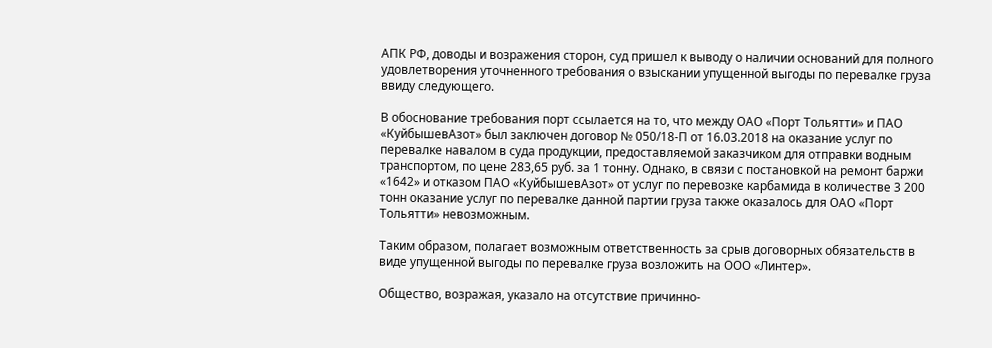АПК РФ, доводы и возражения сторон, суд пришел к выводу о наличии оснований для полного удовлетворения уточненного требования о взыскании упущенной выгоды по перевалке груза ввиду следующего.

В обоснование требования порт ссылается на то, что между ОАО «Порт Тольятти» и ПАО «КуйбышевАзот» был заключен договор № 050/18-П от 16.03.2018 на оказание услуг по перевалке навалом в суда продукции, предоставляемой заказчиком для отправки водным транспортом, по цене 283,65 руб. за 1 тонну. Однако, в связи с постановкой на ремонт баржи «1642» и отказом ПАО «КуйбышевАзот» от услуг по перевозке карбамида в количестве 3 200 тонн оказание услуг по перевалке данной партии груза также оказалось для ОАО «Порт Тольятти» невозможным.

Таким образом, полагает возможным ответственность за срыв договорных обязательств в виде упущенной выгоды по перевалке груза возложить на ООО «Линтер».

Общество, возражая, указало на отсутствие причинно-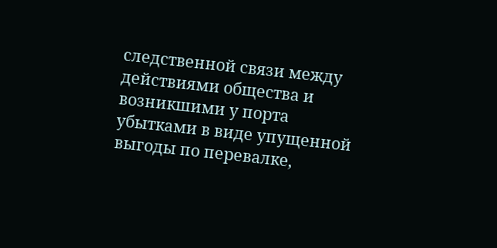следственной связи между действиями общества и возникшими у порта убытками в виде упущенной выгоды по перевалке,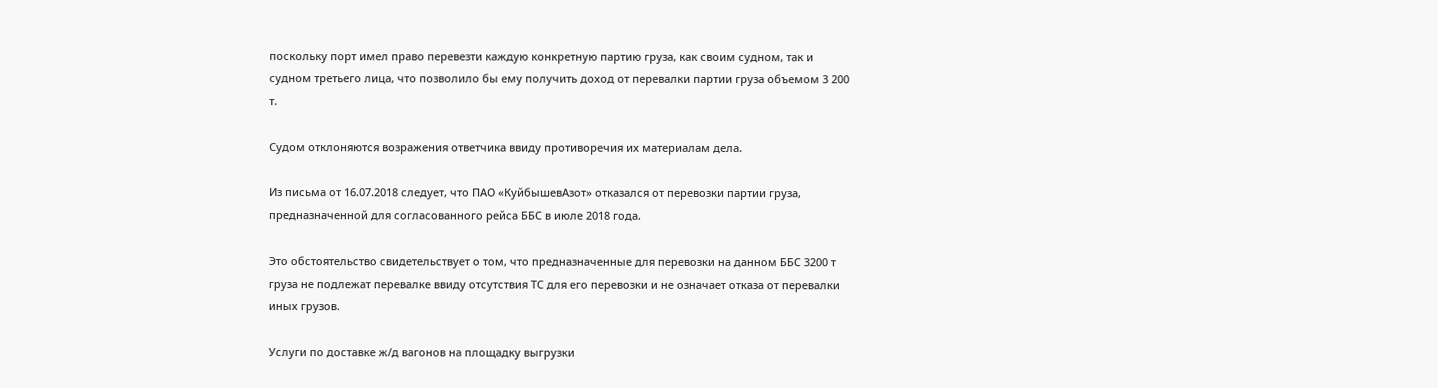поскольку порт имел право перевезти каждую конкретную партию груза, как своим судном, так и судном третьего лица, что позволило бы ему получить доход от перевалки партии груза объемом 3 200 т.

Судом отклоняются возражения ответчика ввиду противоречия их материалам дела.

Из письма от 16.07.2018 следует, что ПАО «КуйбышевАзот» отказался от перевозки партии груза, предназначенной для согласованного рейса ББС в июле 2018 года.

Это обстоятельство свидетельствует о том, что предназначенные для перевозки на данном ББС 3200 т груза не подлежат перевалке ввиду отсутствия ТС для его перевозки и не означает отказа от перевалки иных грузов.

Услуги по доставке ж/д вагонов на площадку выгрузки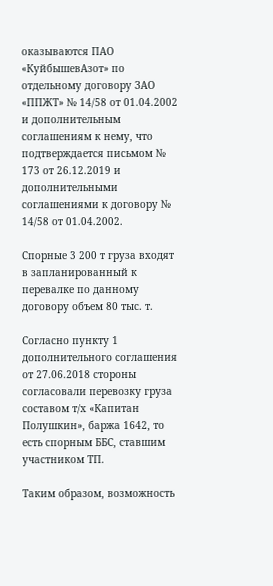оказываются ПАО «КуйбышевАзот» по отдельному договору ЗАО «ППЖТ» № 14/58 от 01.04.2002 и дополнительным соглашениям к нему, что подтверждается письмом № 173 от 26.12.2019 и дополнительными соглашениями к договору № 14/58 от 01.04.2002.

Спорные 3 200 т груза входят в запланированный к перевалке по данному договору объем 80 тыс. т.

Согласно пункту 1 дополнительного соглашения от 27.06.2018 стороны согласовали перевозку груза составом т/х «Капитан Полушкин», баржа 1642, то есть спорным ББС, ставшим участником ТП.

Таким образом, возможность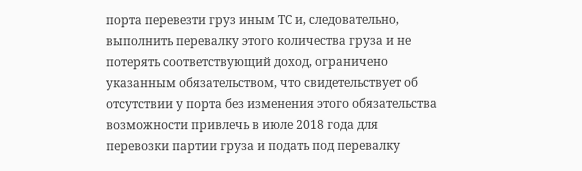порта перевезти груз иным ТС и, следовательно, выполнить перевалку этого количества груза и не потерять соответствующий доход, ограничено указанным обязательством, что свидетельствует об отсутствии у порта без изменения этого обязательства возможности привлечь в июле 2018 года для перевозки партии груза и подать под перевалку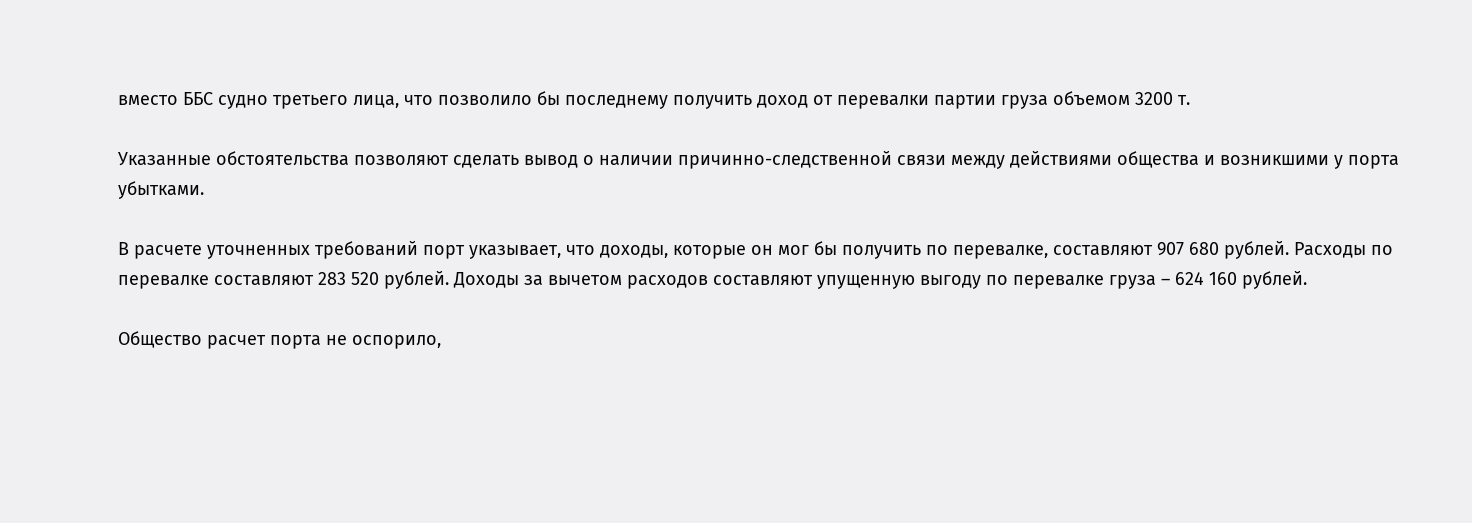вместо ББС судно третьего лица, что позволило бы последнему получить доход от перевалки партии груза объемом 3200 т.

Указанные обстоятельства позволяют сделать вывод о наличии причинно-следственной связи между действиями общества и возникшими у порта убытками.

В расчете уточненных требований порт указывает, что доходы, которые он мог бы получить по перевалке, составляют 907 680 рублей. Расходы по перевалке составляют 283 520 рублей. Доходы за вычетом расходов составляют упущенную выгоду по перевалке груза – 624 160 рублей.

Общество расчет порта не оспорило,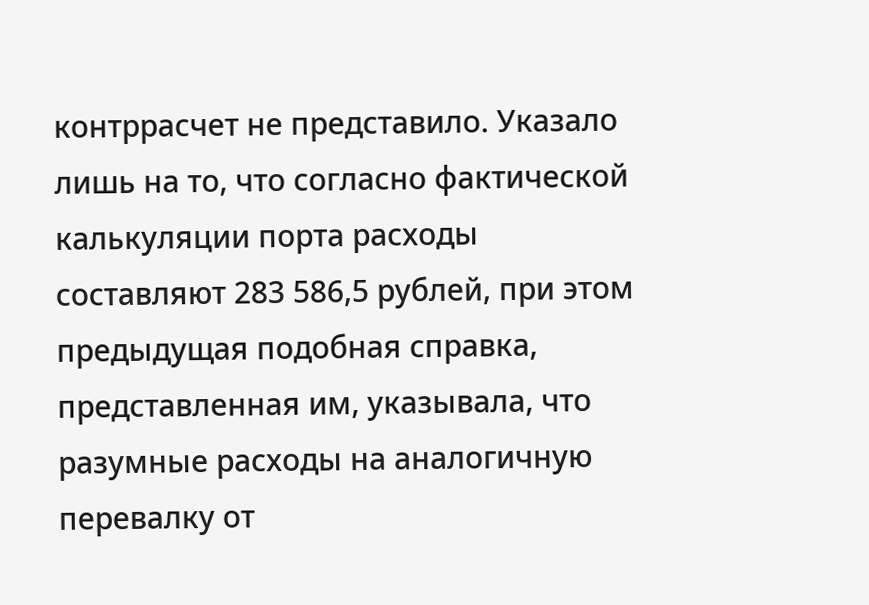контррасчет не представило. Указало лишь на то, что согласно фактической калькуляции порта расходы составляют 283 586,5 рублей, при этом предыдущая подобная справка, представленная им, указывала, что разумные расходы на аналогичную перевалку от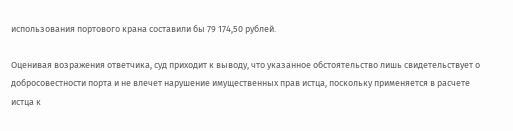использования портового крана составили бы 79 174,50 рублей.

Оценивая возражения ответчика, суд приходит к выводу, что указанное обстоятельство лишь свидетельствует о добросовестности порта и не влечет нарушение имущественных прав истца, поскольку применяется в расчете истца к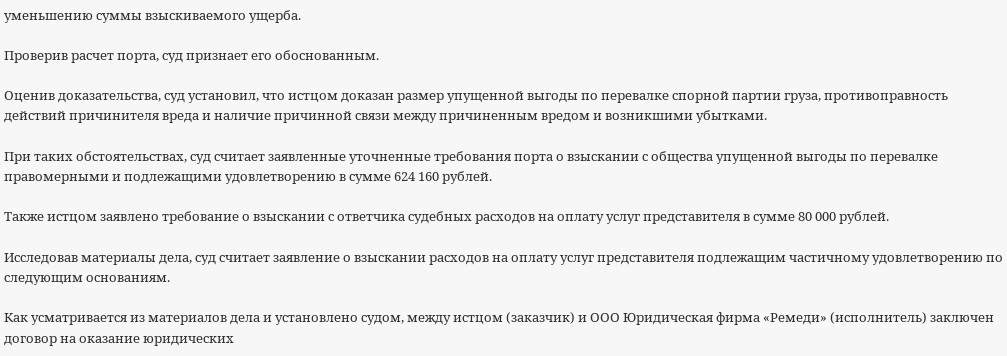уменьшению суммы взыскиваемого ущерба.

Проверив расчет порта, суд признает его обоснованным.

Оценив доказательства, суд установил, что истцом доказан размер упущенной выгоды по перевалке спорной партии груза, противоправность действий причинителя вреда и наличие причинной связи между причиненным вредом и возникшими убытками.

При таких обстоятельствах, суд считает заявленные уточненные требования порта о взыскании с общества упущенной выгоды по перевалке правомерными и подлежащими удовлетворению в сумме 624 160 рублей.

Также истцом заявлено требование о взыскании с ответчика судебных расходов на оплату услуг представителя в сумме 80 000 рублей.

Исследовав материалы дела, суд считает заявление о взыскании расходов на оплату услуг представителя подлежащим частичному удовлетворению по следующим основаниям.

Как усматривается из материалов дела и установлено судом, между истцом (заказчик) и ООО Юридическая фирма «Ремеди» (исполнитель) заключен договор на оказание юридических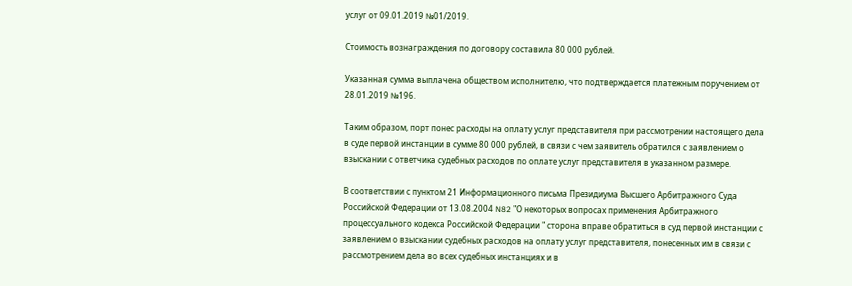услуг от 09.01.2019 №01/2019.

Стоимость вознаграждения по договору составила 80 000 рублей.

Указанная сумма выплачена обществом исполнителю, что подтверждается платежным поручением от 28.01.2019 №196.

Таким образом, порт понес расходы на оплату услуг представителя при рассмотрении настоящего дела в суде первой инстанции в сумме 80 000 рублей, в связи с чем заявитель обратился с заявлением о взыскании с ответчика судебных расходов по оплате услуг представителя в указанном размере.

В соответствии с пунктом 21 Информационного письма Президиума Высшего Арбитражного Суда Российской Федерации от 13.08.2004 N82 "О некоторых вопросах применения Арбитражного процессуального кодекса Российской Федерации " сторона вправе обратиться в суд первой инстанции с заявлением о взыскании судебных расходов на оплату услуг представителя, понесенных им в связи с рассмотрением дела во всех судебных инстанциях и в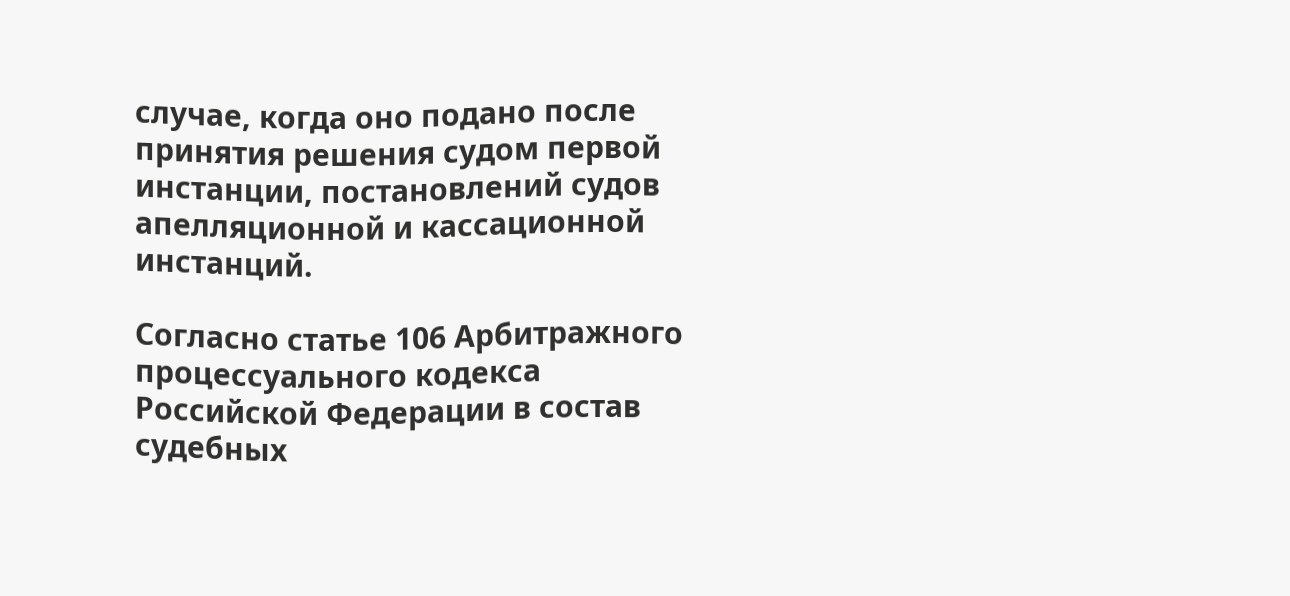случае, когда оно подано после принятия решения судом первой инстанции, постановлений судов апелляционной и кассационной инстанций.

Согласно статье 106 Арбитражного процессуального кодекса Российской Федерации в состав судебных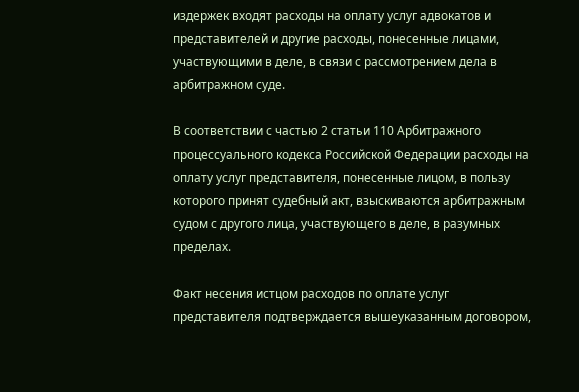издержек входят расходы на оплату услуг адвокатов и представителей и другие расходы, понесенные лицами, участвующими в деле, в связи с рассмотрением дела в арбитражном суде.

В соответствии с частью 2 статьи 110 Арбитражного процессуального кодекса Российской Федерации расходы на оплату услуг представителя, понесенные лицом, в пользу которого принят судебный акт, взыскиваются арбитражным судом с другого лица, участвующего в деле, в разумных пределах.

Факт несения истцом расходов по оплате услуг представителя подтверждается вышеуказанным договором,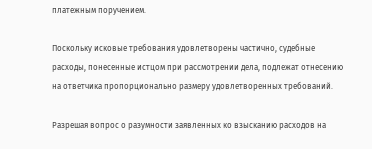платежным поручением.

Поскольку исковые требования удовлетворены частично, судебные расходы, понесенные истцом при рассмотрении дела, подлежат отнесению на ответчика пропорционально размеру удовлетворенных требований.

Разрешая вопрос о разумности заявленных ко взысканию расходов на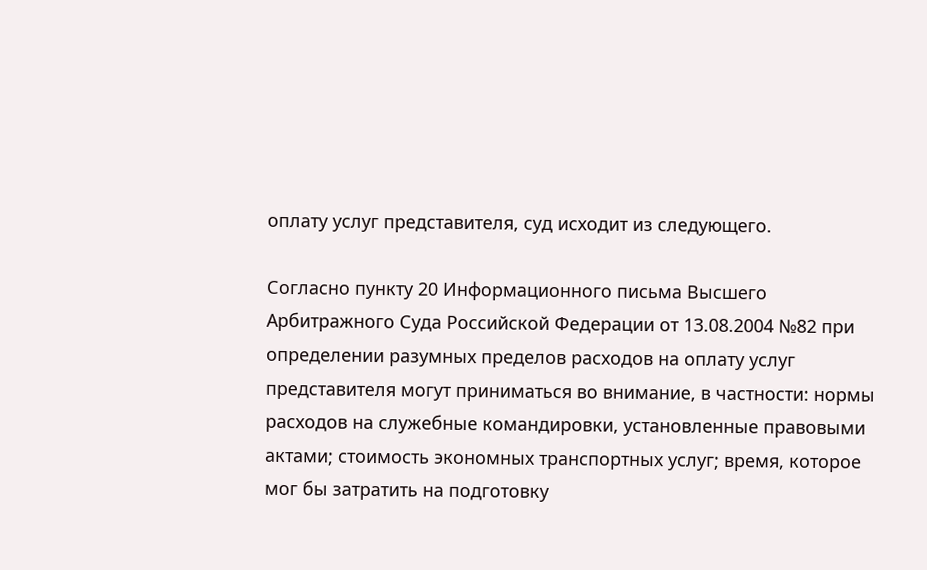оплату услуг представителя, суд исходит из следующего.

Согласно пункту 20 Информационного письма Высшего Арбитражного Суда Российской Федерации от 13.08.2004 №82 при определении разумных пределов расходов на оплату услуг представителя могут приниматься во внимание, в частности: нормы расходов на служебные командировки, установленные правовыми актами; стоимость экономных транспортных услуг; время, которое мог бы затратить на подготовку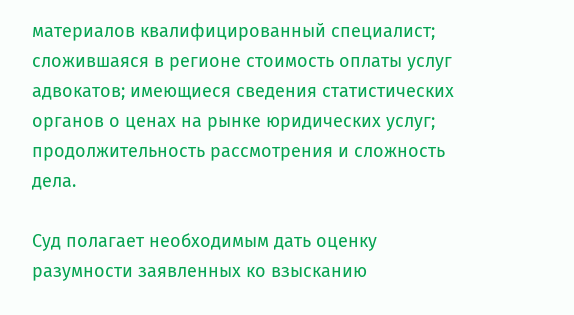материалов квалифицированный специалист; сложившаяся в регионе стоимость оплаты услуг адвокатов; имеющиеся сведения статистических органов о ценах на рынке юридических услуг; продолжительность рассмотрения и сложность дела.

Суд полагает необходимым дать оценку разумности заявленных ко взысканию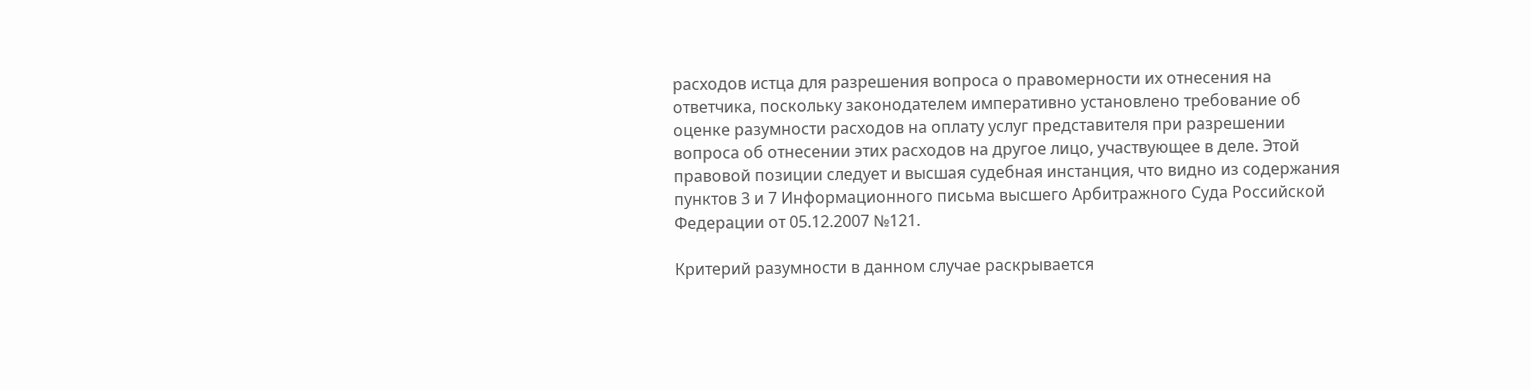расходов истца для разрешения вопроса о правомерности их отнесения на ответчика, поскольку законодателем императивно установлено требование об оценке разумности расходов на оплату услуг представителя при разрешении вопроса об отнесении этих расходов на другое лицо, участвующее в деле. Этой правовой позиции следует и высшая судебная инстанция, что видно из содержания пунктов 3 и 7 Информационного письма высшего Арбитражного Суда Российской Федерации от 05.12.2007 №121.

Критерий разумности в данном случае раскрывается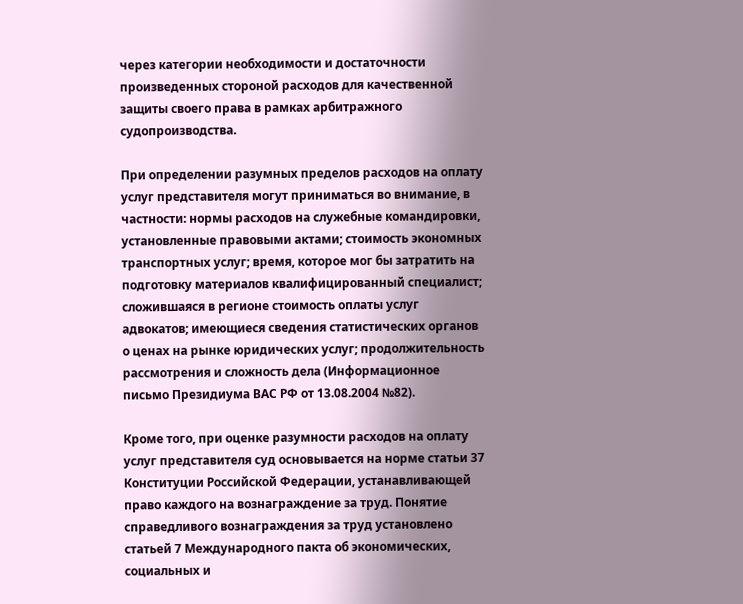через категории необходимости и достаточности произведенных стороной расходов для качественной защиты своего права в рамках арбитражного судопроизводства.

При определении разумных пределов расходов на оплату услуг представителя могут приниматься во внимание, в частности: нормы расходов на служебные командировки, установленные правовыми актами; стоимость экономных транспортных услуг; время, которое мог бы затратить на подготовку материалов квалифицированный специалист; сложившаяся в регионе стоимость оплаты услуг адвокатов; имеющиеся сведения статистических органов о ценах на рынке юридических услуг; продолжительность рассмотрения и сложность дела (Информационное письмо Президиума ВАС РФ от 13.08.2004 №82).

Кроме того, при оценке разумности расходов на оплату услуг представителя суд основывается на норме статьи 37 Конституции Российской Федерации, устанавливающей право каждого на вознаграждение за труд. Понятие справедливого вознаграждения за труд установлено статьей 7 Международного пакта об экономических, социальных и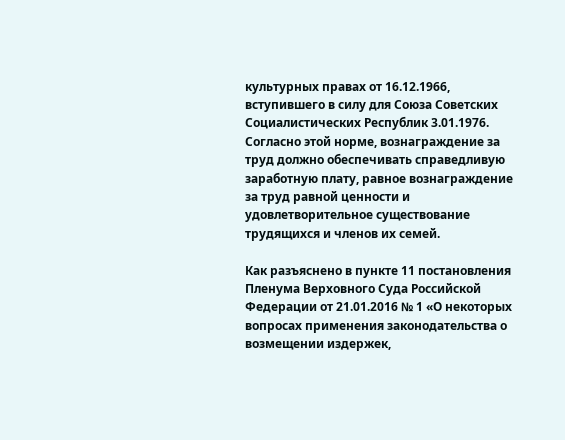культурных правах от 16.12.1966, вступившего в силу для Союза Советских Социалистических Республик 3.01.1976. Согласно этой норме, вознаграждение за труд должно обеспечивать справедливую заработную плату, равное вознаграждение за труд равной ценности и удовлетворительное существование трудящихся и членов их семей.

Как разъяснено в пункте 11 постановления Пленума Верховного Суда Российской Федерации от 21.01.2016 № 1 «О некоторых вопросах применения законодательства о возмещении издержек,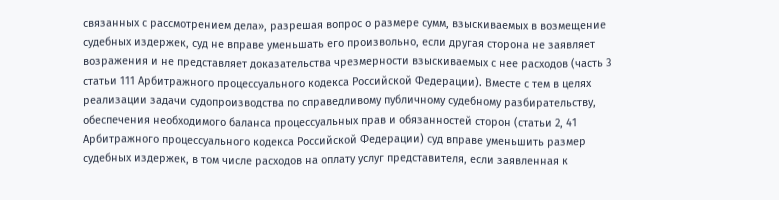связанных с рассмотрением дела», разрешая вопрос о размере сумм, взыскиваемых в возмещение судебных издержек, суд не вправе уменьшать его произвольно, если другая сторона не заявляет возражения и не представляет доказательства чрезмерности взыскиваемых с нее расходов (часть 3 статьи 111 Арбитражного процессуального кодекса Российской Федерации). Вместе с тем в целях реализации задачи судопроизводства по справедливому публичному судебному разбирательству, обеспечения необходимого баланса процессуальных прав и обязанностей сторон (статьи 2, 41 Арбитражного процессуального кодекса Российской Федерации) суд вправе уменьшить размер судебных издержек, в том числе расходов на оплату услуг представителя, если заявленная к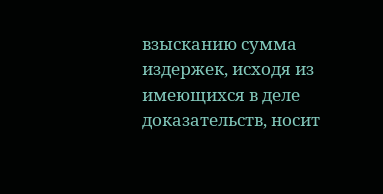взысканию сумма издержек, исходя из имеющихся в деле доказательств, носит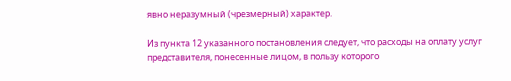явно неразумный (чрезмерный) характер.

Из пункта 12 указанного постановления следует, что расходы на оплату услуг представителя, понесенные лицом, в пользу которого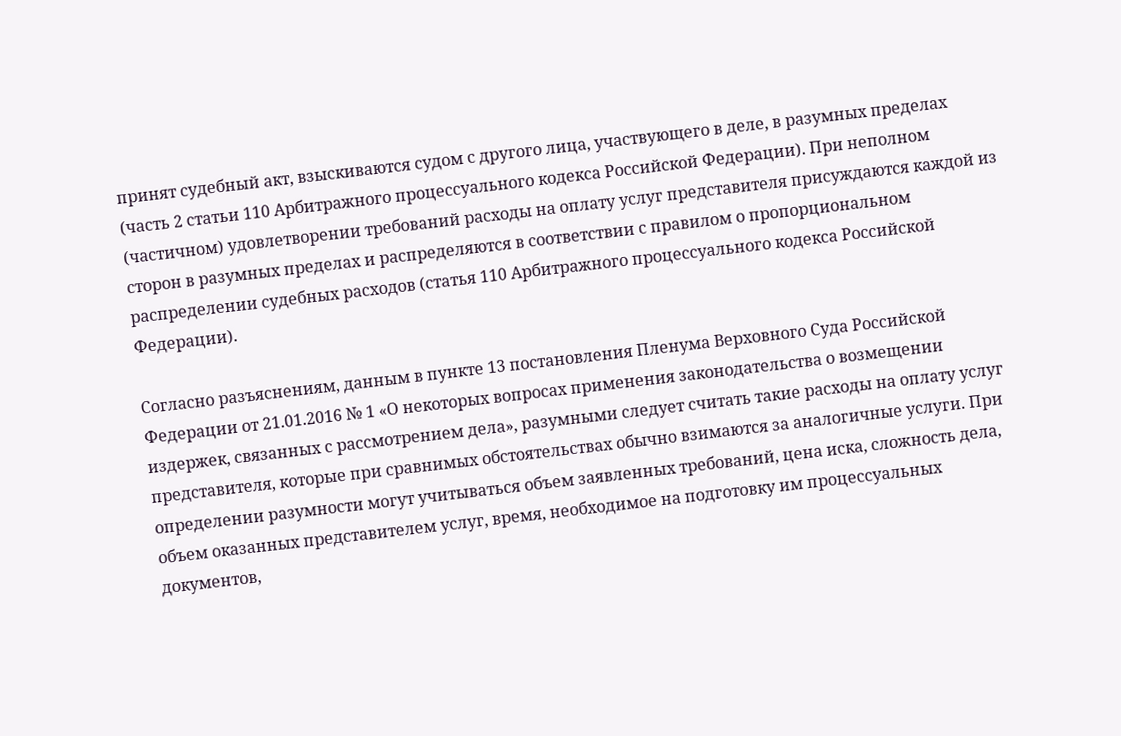принят судебный акт, взыскиваются судом с другого лица, участвующего в деле, в разумных пределах (часть 2 статьи 110 Арбитражного процессуального кодекса Российской Федерации). При неполном (частичном) удовлетворении требований расходы на оплату услуг представителя присуждаются каждой из сторон в разумных пределах и распределяются в соответствии с правилом о пропорциональном распределении судебных расходов (статья 110 Арбитражного процессуального кодекса Российской Федерации).

Согласно разъяснениям, данным в пункте 13 постановления Пленума Верховного Суда Российской Федерации от 21.01.2016 № 1 «О некоторых вопросах применения законодательства о возмещении издержек, связанных с рассмотрением дела», разумными следует считать такие расходы на оплату услуг представителя, которые при сравнимых обстоятельствах обычно взимаются за аналогичные услуги. При определении разумности могут учитываться объем заявленных требований, цена иска, сложность дела, объем оказанных представителем услуг, время, необходимое на подготовку им процессуальных документов,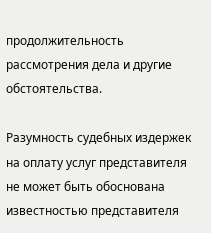продолжительность рассмотрения дела и другие обстоятельства.

Разумность судебных издержек на оплату услуг представителя не может быть обоснована известностью представителя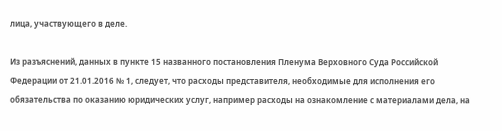лица, участвующего в деле.

Из разъяснений, данных в пункте 15 названного постановления Пленума Верховного Суда Российской Федерации от 21.01.2016 № 1, следует, что расходы представителя, необходимые для исполнения его обязательства по оказанию юридических услуг, например расходы на ознакомление с материалами дела, на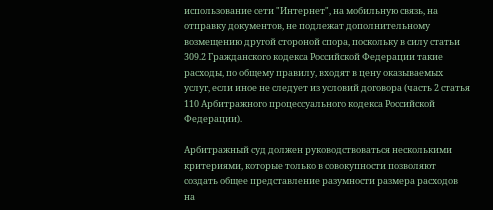использование сети "Интернет", на мобильную связь, на отправку документов, не подлежат дополнительному возмещению другой стороной спора, поскольку в силу статьи 309.2 Гражданского кодекса Российской Федерации такие расходы, по общему правилу, входят в цену оказываемых услуг, если иное не следует из условий договора (часть 2 статья 110 Арбитражного процессуального кодекса Российской Федерации).

Арбитражный суд должен руководствоваться несколькими критериями, которые только в совокупности позволяют создать общее представление разумности размера расходов на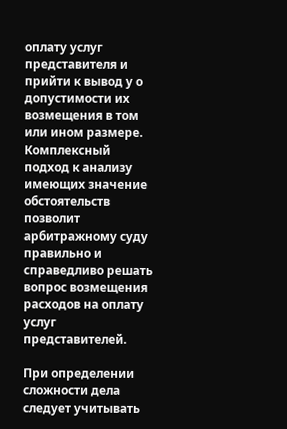оплату услуг представителя и прийти к вывод у о допустимости их возмещения в том или ином размере. Комплексный подход к анализу имеющих значение обстоятельств позволит арбитражному суду правильно и справедливо решать вопрос возмещения расходов на оплату услуг представителей.

При определении сложности дела следует учитывать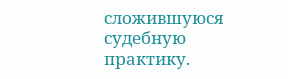сложившуюся судебную практику.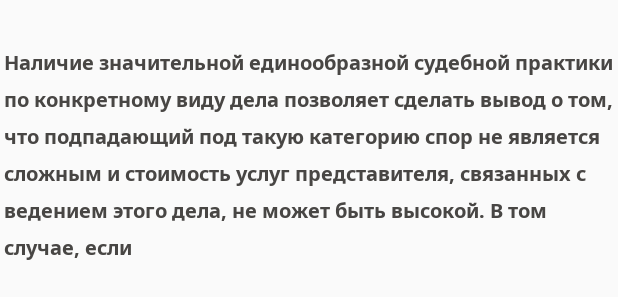Наличие значительной единообразной судебной практики по конкретному виду дела позволяет сделать вывод о том, что подпадающий под такую категорию спор не является сложным и стоимость услуг представителя, связанных с ведением этого дела, не может быть высокой. В том случае, если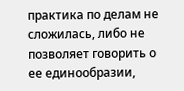практика по делам не сложилась, либо не позволяет говорить о ее единообразии,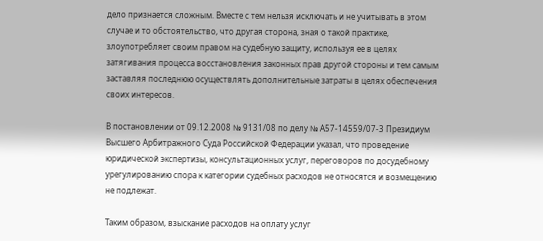дело признается сложным. Вместе с тем нельзя исключать и не учитывать в этом случае и то обстоятельство, что другая сторона, зная о такой практике, злоупотребляет своим правом на судебную защиту, используя ее в целях затягивания процесса восстановления законных прав другой стороны и тем самым заставляя последнюю осуществлять дополнительные затраты в целях обеспечения своих интересов.

В постановлении от 09.12.2008 № 9131/08 по делу № А57-14559/07-3 Президиум Высшего Арбитражного Суда Российской Федерации указал, что проведение юридической экспертизы, консультационных услуг, переговоров по досудебному урегулированию спора к категории судебных расходов не относятся и возмещению не подлежат.

Таким образом, взыскание расходов на оплату услуг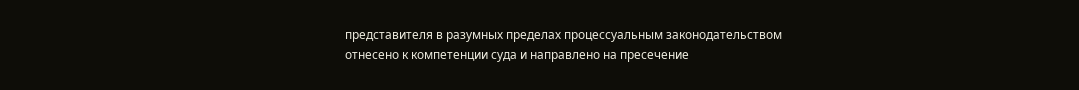представителя в разумных пределах процессуальным законодательством отнесено к компетенции суда и направлено на пресечение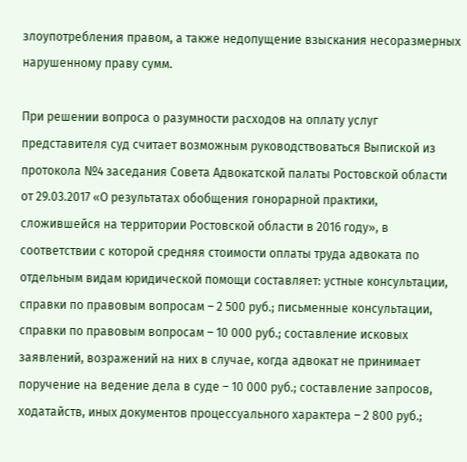злоупотребления правом, а также недопущение взыскания несоразмерных нарушенному праву сумм.

При решении вопроса о разумности расходов на оплату услуг представителя суд считает возможным руководствоваться Выпиской из протокола №4 заседания Совета Адвокатской палаты Ростовской области от 29.03.2017 «О результатах обобщения гонорарной практики, сложившейся на территории Ростовской области в 2016 году», в соответствии с которой средняя стоимости оплаты труда адвоката по отдельным видам юридической помощи составляет: устные консультации, справки по правовым вопросам – 2 500 руб.; письменные консультации, справки по правовым вопросам – 10 000 руб.; составление исковых заявлений, возражений на них в случае, когда адвокат не принимает поручение на ведение дела в суде – 10 000 руб.; составление запросов, ходатайств, иных документов процессуального характера – 2 800 руб.;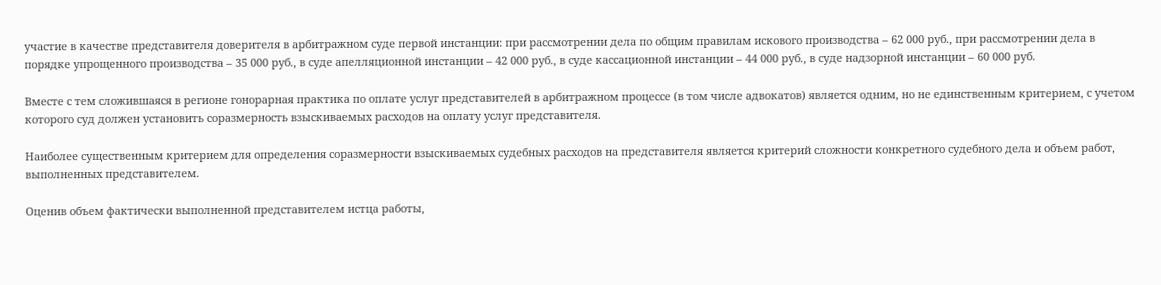участие в качестве представителя доверителя в арбитражном суде первой инстанции: при рассмотрении дела по общим правилам искового производства – 62 000 руб., при рассмотрении дела в порядке упрощенного производства – 35 000 руб., в суде апелляционной инстанции – 42 000 руб., в суде кассационной инстанции – 44 000 руб., в суде надзорной инстанции – 60 000 руб.

Вместе с тем сложившаяся в регионе гонорарная практика по оплате услуг представителей в арбитражном процессе (в том числе адвокатов) является одним, но не единственным критерием, с учетом которого суд должен установить соразмерность взыскиваемых расходов на оплату услуг представителя.

Наиболее существенным критерием для определения соразмерности взыскиваемых судебных расходов на представителя является критерий сложности конкретного судебного дела и объем работ, выполненных представителем.

Оценив объем фактически выполненной представителем истца работы,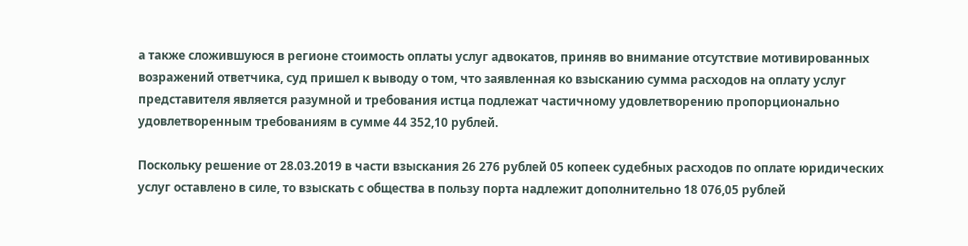а также сложившуюся в регионе стоимость оплаты услуг адвокатов, приняв во внимание отсутствие мотивированных возражений ответчика, суд пришел к выводу о том, что заявленная ко взысканию сумма расходов на оплату услуг представителя является разумной и требования истца подлежат частичному удовлетворению пропорционально удовлетворенным требованиям в сумме 44 352,10 рублей.

Поскольку решение от 28.03.2019 в части взыскания 26 276 рублей 05 копеек судебных расходов по оплате юридических услуг оставлено в силе, то взыскать с общества в пользу порта надлежит дополнительно 18 076,05 рублей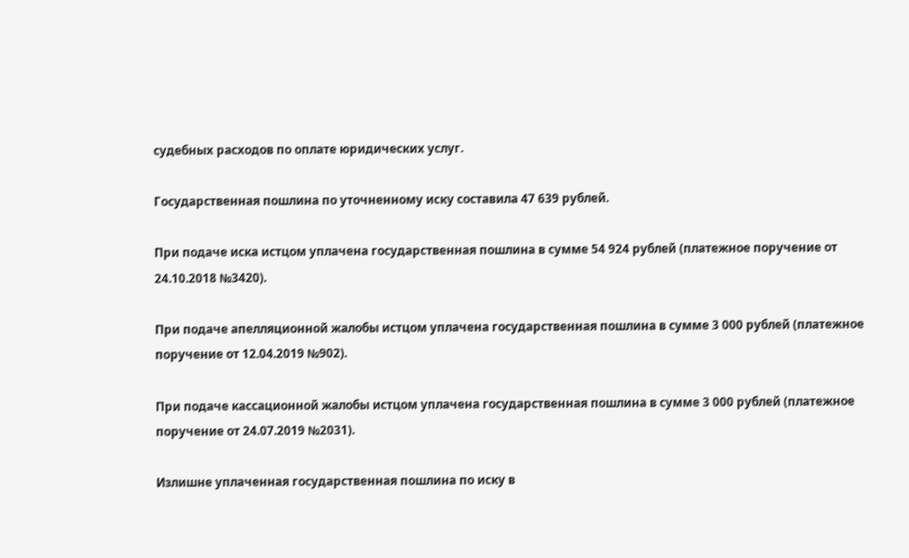судебных расходов по оплате юридических услуг.

Государственная пошлина по уточненному иску составила 47 639 рублей.

При подаче иска истцом уплачена государственная пошлина в сумме 54 924 рублей (платежное поручение от 24.10.2018 №3420).

При подаче апелляционной жалобы истцом уплачена государственная пошлина в сумме 3 000 рублей (платежное поручение от 12.04.2019 №902).

При подаче кассационной жалобы истцом уплачена государственная пошлина в сумме 3 000 рублей (платежное поручение от 24.07.2019 №2031).

Излишне уплаченная государственная пошлина по иску в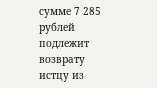сумме 7 285 рублей подлежит возврату истцу из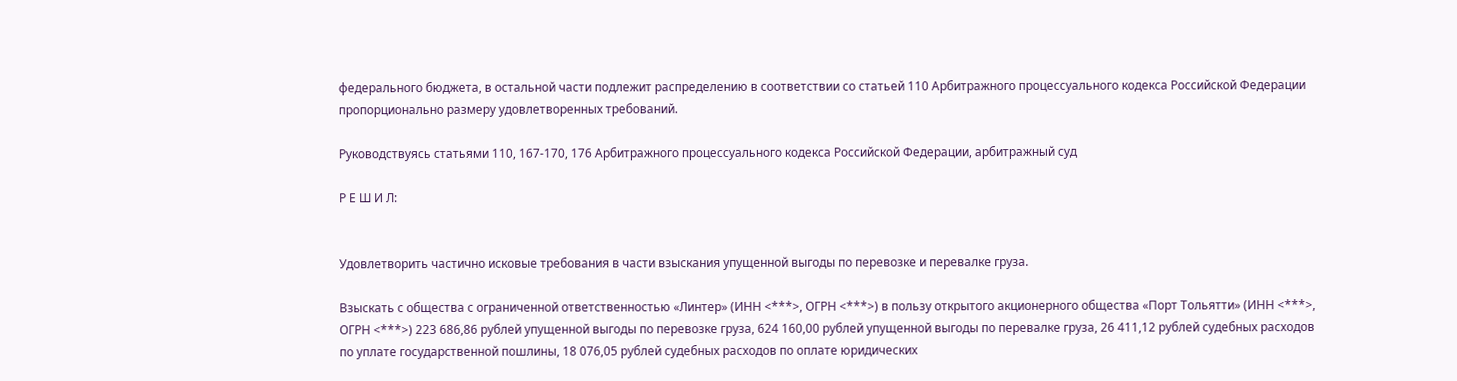федерального бюджета, в остальной части подлежит распределению в соответствии со статьей 110 Арбитражного процессуального кодекса Российской Федерации пропорционально размеру удовлетворенных требований.

Руководствуясь статьями 110, 167-170, 176 Арбитражного процессуального кодекса Российской Федерации, арбитражный суд

Р Е Ш И Л:


Удовлетворить частично исковые требования в части взыскания упущенной выгоды по перевозке и перевалке груза.

Взыскать с общества с ограниченной ответственностью «Линтер» (ИНН <***>, ОГРН <***>) в пользу открытого акционерного общества «Порт Тольятти» (ИНН <***>, ОГРН <***>) 223 686,86 рублей упущенной выгоды по перевозке груза, 624 160,00 рублей упущенной выгоды по перевалке груза, 26 411,12 рублей судебных расходов по уплате государственной пошлины, 18 076,05 рублей судебных расходов по оплате юридических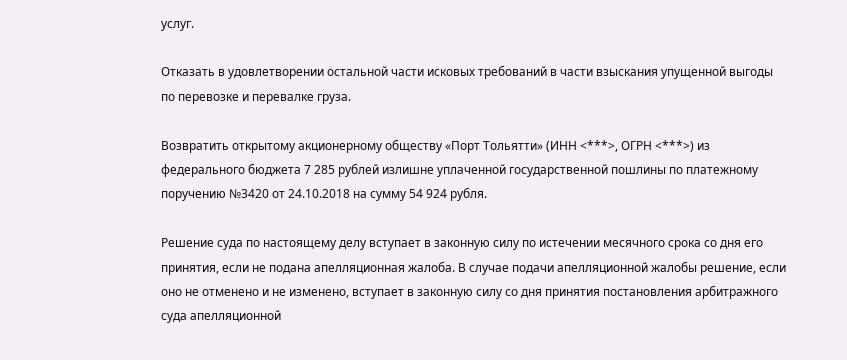услуг.

Отказать в удовлетворении остальной части исковых требований в части взыскания упущенной выгоды по перевозке и перевалке груза.

Возвратить открытому акционерному обществу «Порт Тольятти» (ИНН <***>, ОГРН <***>) из федерального бюджета 7 285 рублей излишне уплаченной государственной пошлины по платежному поручению №3420 от 24.10.2018 на сумму 54 924 рубля.

Решение суда по настоящему делу вступает в законную силу по истечении месячного срока со дня его принятия, если не подана апелляционная жалоба. В случае подачи апелляционной жалобы решение, если оно не отменено и не изменено, вступает в законную силу со дня принятия постановления арбитражного суда апелляционной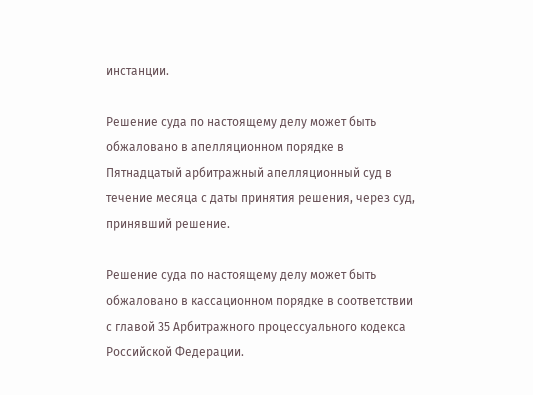инстанции.

Решение суда по настоящему делу может быть обжаловано в апелляционном порядке в Пятнадцатый арбитражный апелляционный суд в течение месяца с даты принятия решения, через суд, принявший решение.

Решение суда по настоящему делу может быть обжаловано в кассационном порядке в соответствии с главой 35 Арбитражного процессуального кодекса Российской Федерации.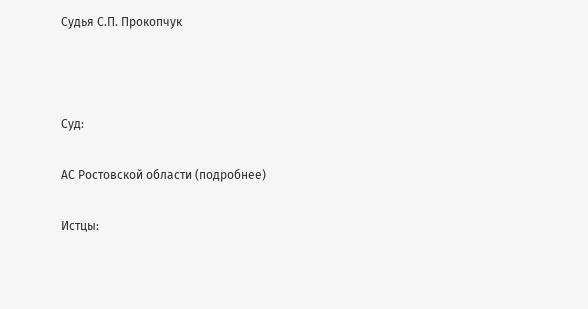Судья С.П. Прокопчук



Суд:

АС Ростовской области (подробнее)

Истцы: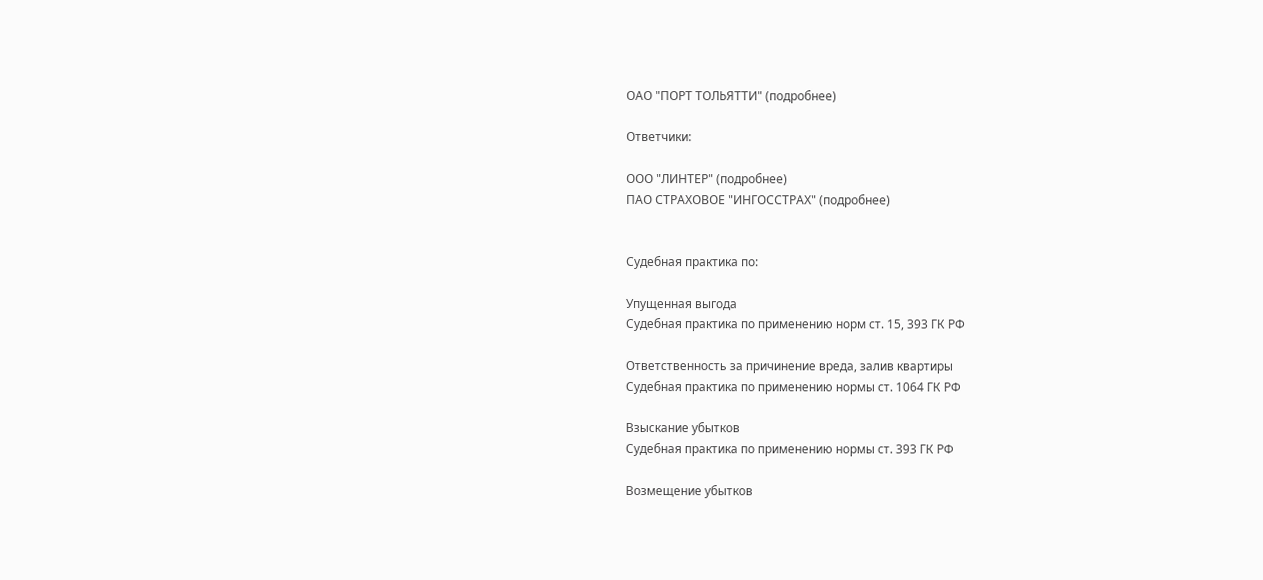ОАО "ПОРТ ТОЛЬЯТТИ" (подробнее)

Ответчики:

ООО "ЛИНТЕР" (подробнее)
ПАО СТРАХОВОЕ "ИНГОССТРАХ" (подробнее)


Судебная практика по:

Упущенная выгода
Судебная практика по применению норм ст. 15, 393 ГК РФ

Ответственность за причинение вреда, залив квартиры
Судебная практика по применению нормы ст. 1064 ГК РФ

Взыскание убытков
Судебная практика по применению нормы ст. 393 ГК РФ

Возмещение убытков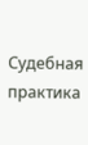Судебная практика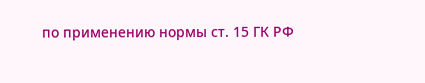по применению нормы ст. 15 ГК РФ